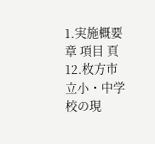1.実施概要 章 項目 頁 12.枚方市立小・中学 校の現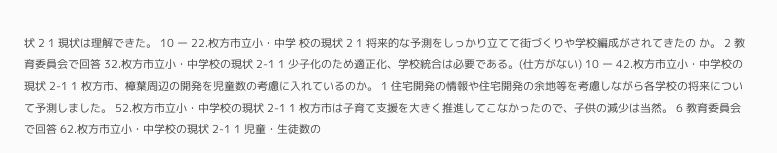状 2 1 現状は理解できた。 10 ー 22.枚方市立小・中学 校の現状 2 1 将来的な予測をしっかり立てて街づくりや学校編成がされてきたの か。 2 教育委員会で回答 32.枚方市立小・中学校の現状 2-1 1 少子化のため適正化、学校統合は必要である。(仕方がない) 10 ー 42.枚方市立小・中学校の現状 2-1 1 枚方市、樟葉周辺の開発を児童数の考慮に入れているのか。 1 住宅開発の情報や住宅開発の余地等を考慮しながら各学校の将来について予測しました。 52.枚方市立小・中学校の現状 2-1 1 枚方市は子育て支援を大きく推進してこなかったので、子供の減少は当然。 6 教育委員会で回答 62.枚方市立小・中学校の現状 2-1 1 児童・生徒数の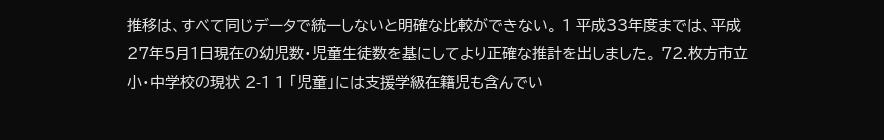推移は、すべて同じデータで統一しないと明確な比較ができない。 1 平成33年度までは、平成27年5月1日現在の幼児数・児童生徒数を基にしてより正確な推計を出しました。 72.枚方市立小・中学校の現状 2-1 1 「児童」には支援学級在籍児も含んでい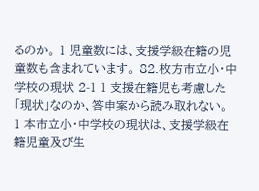るのか。 1 児童数には、支援学級在籍の児童数も含まれています。 82.枚方市立小・中学校の現状 2-1 1 支援在籍児も考慮した「現状」なのか、答申案から読み取れない。 1 本市立小・中学校の現状は、支援学級在籍児童及び生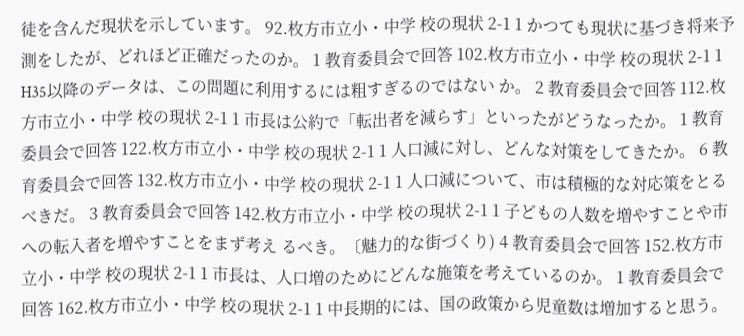徒を含んだ現状を示しています。 92.枚方市立小・中学 校の現状 2-1 1 かつても現状に基づき将来予測をしたが、どれほど正確だったのか。 1 教育委員会で回答 102.枚方市立小・中学 校の現状 2-1 1 H35以降のデータは、この問題に利用するには粗すぎるのではない か。 2 教育委員会で回答 112.枚方市立小・中学 校の現状 2-1 1 市長は公約で「転出者を減らす」といったがどうなったか。 1 教育委員会で回答 122.枚方市立小・中学 校の現状 2-1 1 人口減に対し、どんな対策をしてきたか。 6 教育委員会で回答 132.枚方市立小・中学 校の現状 2-1 1 人口減について、市は積極的な対応策をとるべきだ。 3 教育委員会で回答 142.枚方市立小・中学 校の現状 2-1 1 子どもの人数を増やすことや市への転入者を増やすことをまず考え るべき。〔魅力的な街づくり) 4 教育委員会で回答 152.枚方市立小・中学 校の現状 2-1 1 市長は、人口増のためにどんな施策を考えているのか。 1 教育委員会で回答 162.枚方市立小・中学 校の現状 2-1 1 中長期的には、国の政策から児童数は増加すると思う。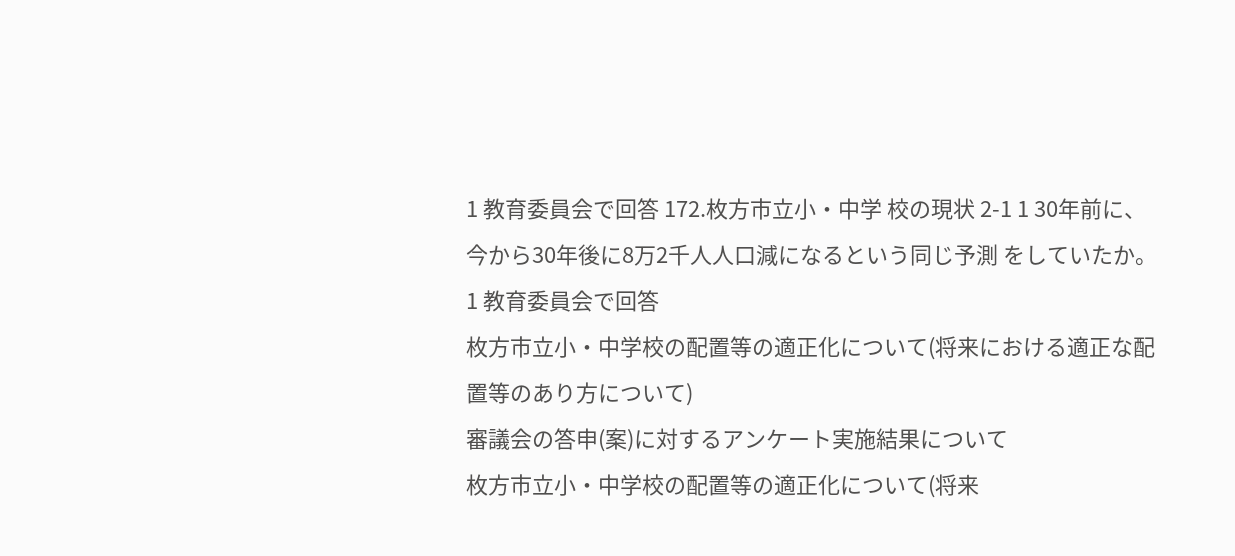1 教育委員会で回答 172.枚方市立小・中学 校の現状 2-1 1 30年前に、今から30年後に8万2千人人口減になるという同じ予測 をしていたか。 1 教育委員会で回答
枚方市立小・中学校の配置等の適正化について(将来における適正な配置等のあり方について)
審議会の答申(案)に対するアンケート実施結果について
枚方市立小・中学校の配置等の適正化について(将来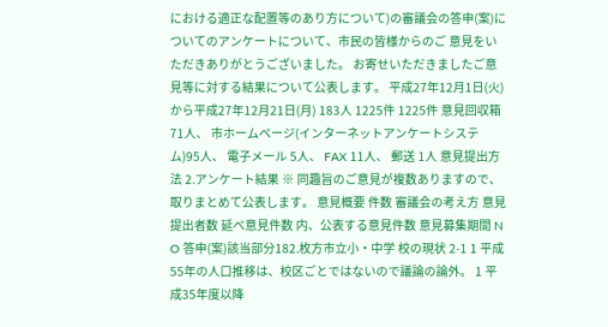における適正な配置等のあり方について)の審議会の答申(案)についてのアンケートについて、市民の皆様からのご 意見をいただきありがとうございました。 お寄せいただきましたご意見等に対する結果について公表します。 平成27年12月1日(火)から平成27年12月21日(月) 183人 1225件 1225件 意見回収箱 71人、 市ホームページ(インターネットアンケートシステム)95人、 電子メール 5人、 FAX 11人、 郵送 1人 意見提出方法 2.アンケート結果 ※ 同趣旨のご意見が複数ありますので、取りまとめて公表します。 意見概要 件数 審議会の考え方 意見提出者数 延べ意見件数 内、公表する意見件数 意見募集期間 N O 答申(案)該当部分182.枚方市立小・中学 校の現状 2-1 1 平成55年の人口推移は、校区ごとではないので議論の論外。 1 平成35年度以降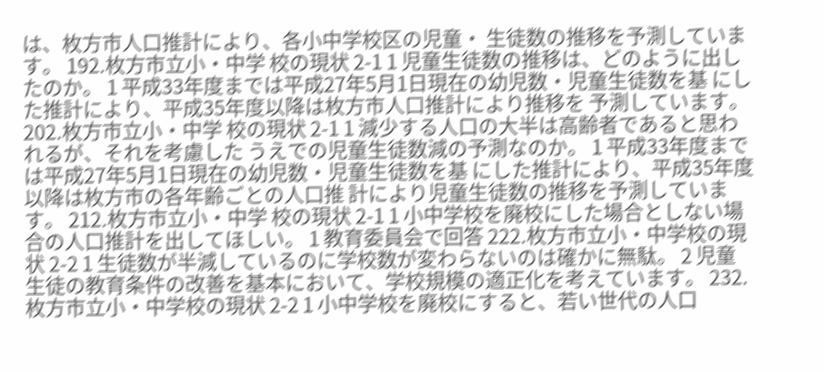は、枚方市人口推計により、各小中学校区の児童・ 生徒数の推移を予測しています。 192.枚方市立小・中学 校の現状 2-1 1 児童生徒数の推移は、どのように出したのか。 1 平成33年度までは平成27年5月1日現在の幼児数・児童生徒数を基 にした推計により、平成35年度以降は枚方市人口推計により推移を 予測しています。 202.枚方市立小・中学 校の現状 2-1 1 減少する人口の大半は高齢者であると思われるが、それを考慮した うえでの児童生徒数減の予測なのか。 1 平成33年度までは平成27年5月1日現在の幼児数・児童生徒数を基 にした推計により、平成35年度以降は枚方市の各年齢ごとの人口推 計により児童生徒数の推移を予測しています。 212.枚方市立小・中学 校の現状 2-1 1 小中学校を廃校にした場合としない場合の人口推計を出してほしい。 1 教育委員会で回答 222.枚方市立小・中学校の現状 2-2 1 生徒数が半減しているのに学校数が変わらないのは確かに無駄。 2 児童生徒の教育条件の改善を基本において、学校規模の適正化を考えています。 232.枚方市立小・中学校の現状 2-2 1 小中学校を廃校にすると、若い世代の人口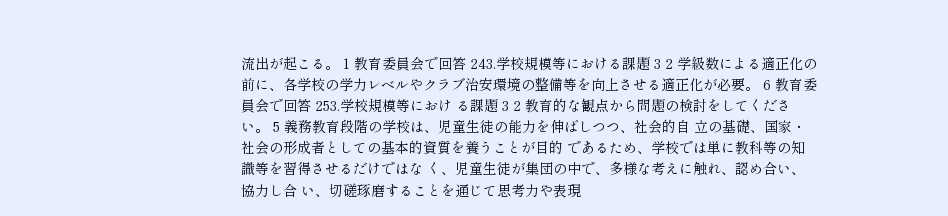流出が起こる。 1 教育委員会で回答 243.学校規模等における課題 3 2 学級数による適正化の前に、各学校の学力レベルやクラブ治安環境の整備等を向上させる適正化が必要。 6 教育委員会で回答 253.学校規模等におけ る課題 3 2 教育的な観点から問題の検討をしてください。 5 義務教育段階の学校は、児童生徒の能力を伸ばしつつ、社会的自 立の基礎、国家・社会の形成者としての基本的資質を養うことが目的 であるため、学校では単に教科等の知識等を習得させるだけではな く、児童生徒が集団の中で、多様な考えに触れ、認め合い、協力し合 い、切磋琢磨することを通じて思考力や表現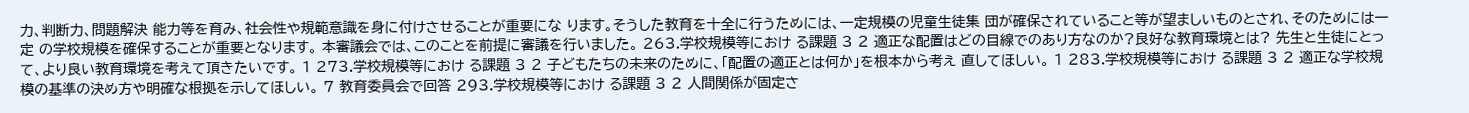力、判断力、問題解決 能力等を育み、社会性や規範意識を身に付けさせることが重要にな ります。そうした教育を十全に行うためには、一定規模の児童生徒集 団が確保されていること等が望ましいものとされ、そのためには一定 の学校規模を確保することが重要となります。 本審議会では、このことを前提に審議を行いました。 263.学校規模等におけ る課題 3 2 適正な配置はどの目線でのあり方なのか?良好な教育環境とは? 先生と生徒にとって、より良い教育環境を考えて頂きたいです。 1 273.学校規模等におけ る課題 3 2 子どもたちの未来のために、「配置の適正とは何か」を根本から考え 直してほしい。 1 283.学校規模等におけ る課題 3 2 適正な学校規模の基準の決め方や明確な根拠を示してほしい。 7 教育委員会で回答 293.学校規模等におけ る課題 3 2 人間関係が固定さ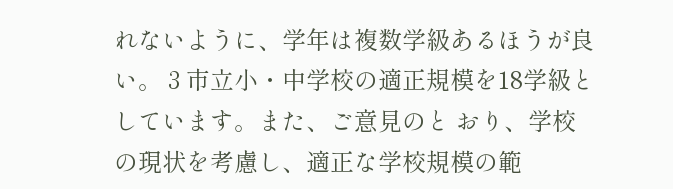れないように、学年は複数学級あるほうが良い。 3 市立小・中学校の適正規模を18学級としています。また、ご意見のと おり、学校の現状を考慮し、適正な学校規模の範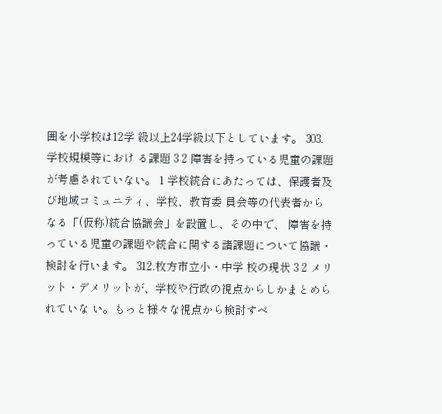囲を小学校は12学 級以上24学級以下としています。 303.学校規模等におけ る課題 3 2 障害を持っている児童の課題が考慮されていない。 1 学校統合にあたっては、保護者及び地域コミュニティ、学校、教育委 員会等の代表者からなる「(仮称)統合協議会」を設置し、その中で、 障害を持っている児童の課題や統合に関する諸課題について協議・ 検討を行います。 312.枚方市立小・中学 校の現状 3 2 メリット・デメリットが、学校や行政の視点からしかまとめられていな い。もっと様々な視点から検討すべ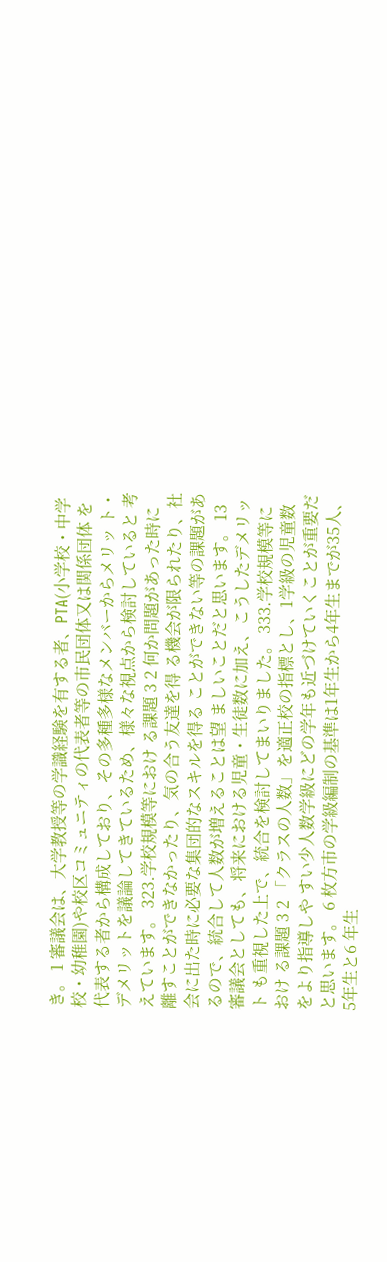き。 1 審議会は、大学教授等の学識経験を有する者、PTA(小学校・中学 校・幼稚園)や校区コミュニティの代表者等の市民団体又は関係団体 を代表する者から構成しており、その多種多様なメンバーからメリッ ト・デメリットを議論してきているため、様々な視点から検討していると 考えています。 323.学校規模等におけ る課題 3 2 何か問題があった時に離すことができなかったり、気の合う友達を得 る機会が限られたり、社会に出た時に必要な集団的なスキルを得る ことができない等の課題があるので、統合して人数が増えることは望 ましいことだと思います。 13 審議会としても、将来における児童・生徒数に加え、こうしたデメリット も重視した上で、統合を検討してまいりました。 333.学校規模等におけ る課題 3 2 「クラスの人数」を適正校の指標とし、1学級の児童数をより指導しや すい少人数学級にどの学年も近づけていくことが重要だと思います。 6 枚方市の学級編制の基準は1年生から4年生までが35人、5年生と6 年生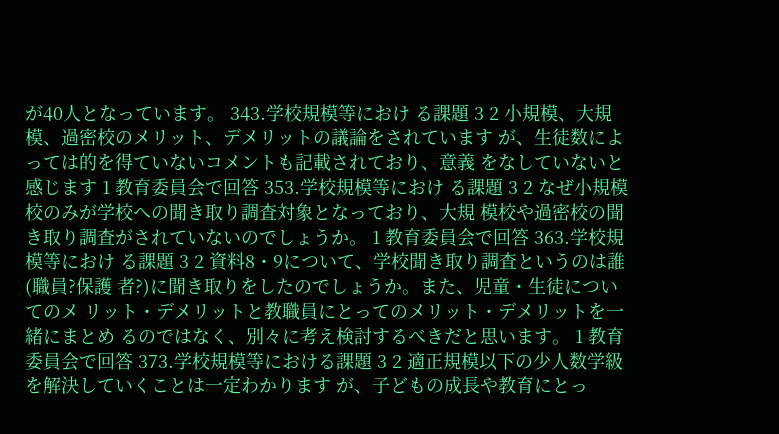が40人となっています。 343.学校規模等におけ る課題 3 2 小規模、大規模、過密校のメリット、デメリットの議論をされています が、生徒数によっては的を得ていないコメントも記載されており、意義 をなしていないと感じます 1 教育委員会で回答 353.学校規模等におけ る課題 3 2 なぜ小規模校のみが学校への聞き取り調査対象となっており、大規 模校や過密校の聞き取り調査がされていないのでしょうか。 1 教育委員会で回答 363.学校規模等におけ る課題 3 2 資料8・9について、学校聞き取り調査というのは誰(職員?保護 者?)に聞き取りをしたのでしょうか。また、児童・生徒についてのメ リット・デメリットと教職員にとってのメリット・デメリットを一緒にまとめ るのではなく、別々に考え検討するべきだと思います。 1 教育委員会で回答 373.学校規模等における課題 3 2 適正規模以下の少人数学級を解決していくことは一定わかります が、子どもの成長や教育にとっ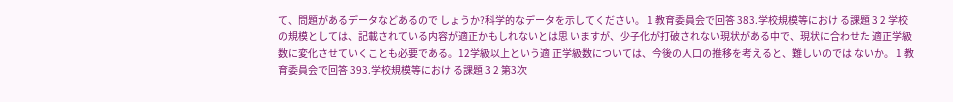て、問題があるデータなどあるので しょうか?科学的なデータを示してください。 1 教育委員会で回答 383.学校規模等におけ る課題 3 2 学校の規模としては、記載されている内容が適正かもしれないとは思 いますが、少子化が打破されない現状がある中で、現状に合わせた 適正学級数に変化させていくことも必要である。12学級以上という適 正学級数については、今後の人口の推移を考えると、難しいのでは ないか。 1 教育委員会で回答 393.学校規模等におけ る課題 3 2 第3次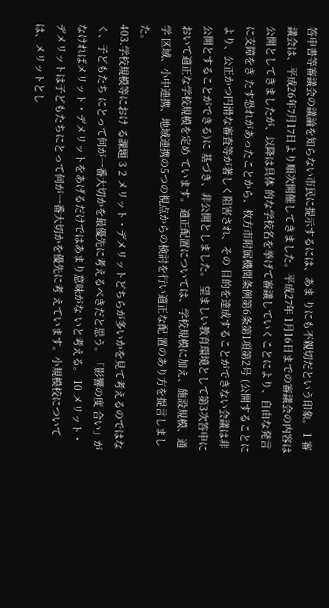答申書等審議会の議論を知らない市民に提示するには、あま りにも不親切だという印象。 1 審議会は、平成26年7月17日より順次開催してきました。平成27年 1月16日までの審議会の内容は公開としてきましたが、以降は具体 的な学校名を挙げて審議していくことにより、自由な発言に支障をき たす恐れがあったことから、枚方市附属機関条例第6条第1項第2号 (公開することにより、公正かつ円滑な審査等が著しく阻害され、その 目的を達成することができない会議は非公開とすることができる)に 基づき、非公開としました。 望ましい教育環境として第3次答申において適正な学校規模を定め ています。適正配置については、学校規模に加え、施設規模、通学 区域、小中連携、地域連携の5つの視点からの検討を行い適正な配 置のあり方を提言しました。
403.学校規模等におけ る課題 3 2 メリット・デメリットどちらが多いかを見て考えるのではなく、子どもたち にとって何が一番大切かを最優先に考えるべきだと思う。「影響の度 合い」がなければメリット・デメリットをあげるだけではあまり意味がな いと考える。 10 メリット・デメリットは子どもたちにとって何が一番大切かを優先に考 えています。小規模校については、メリットとし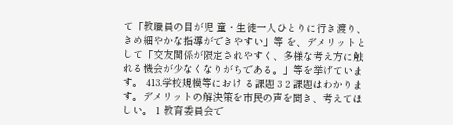て「教職員の目が児 童・生徒一人ひとりに行き渡り、きめ細やかな指導ができやすい」等 を、デメリットとして「交友関係が限定されやすく、多様な考え方に触 れる機会が少なくなりがちである。」等を挙げています。 413.学校規模等におけ る課題 3 2 課題はわかります。デメリットの解決策を市民の声を聞き、考えてほ しい。 1 教育委員会で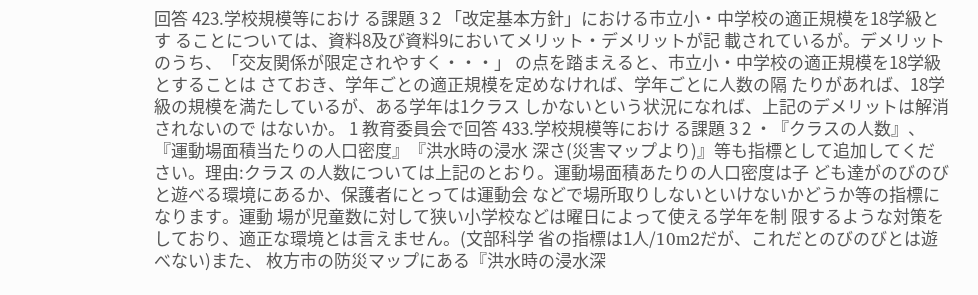回答 423.学校規模等におけ る課題 3 2 「改定基本方針」における市立小・中学校の適正規模を18学級とす ることについては、資料8及び資料9においてメリット・デメリットが記 載されているが。デメリットのうち、「交友関係が限定されやすく・・・」 の点を踏まえると、市立小・中学校の適正規模を18学級とすることは さておき、学年ごとの適正規模を定めなければ、学年ごとに人数の隔 たりがあれば、18学級の規模を満たしているが、ある学年は1クラス しかないという状況になれば、上記のデメリットは解消されないので はないか。 1 教育委員会で回答 433.学校規模等におけ る課題 3 2 ・『クラスの人数』、『運動場面積当たりの人口密度』『洪水時の浸水 深さ(災害マップより)』等も指標として追加してください。理由:クラス の人数については上記のとおり。運動場面積あたりの人口密度は子 ども達がのびのびと遊べる環境にあるか、保護者にとっては運動会 などで場所取りしないといけないかどうか等の指標になります。運動 場が児童数に対して狭い小学校などは曜日によって使える学年を制 限するような対策をしており、適正な環境とは言えません。(文部科学 省の指標は1人/10m2だが、これだとのびのびとは遊べない)また、 枚方市の防災マップにある『洪水時の浸水深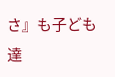さ』も子ども達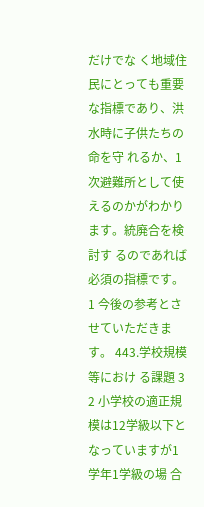だけでな く地域住民にとっても重要な指標であり、洪水時に子供たちの命を守 れるか、1次避難所として使えるのかがわかります。統廃合を検討す るのであれば必須の指標です。 1 今後の参考とさせていただきます。 443.学校規模等におけ る課題 3 2 小学校の適正規模は12学級以下となっていますが1学年1学級の場 合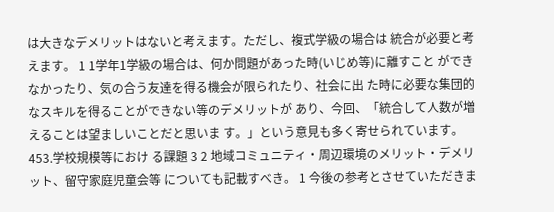は大きなデメリットはないと考えます。ただし、複式学級の場合は 統合が必要と考えます。 1 1学年1学級の場合は、何か問題があった時(いじめ等)に離すこと ができなかったり、気の合う友達を得る機会が限られたり、社会に出 た時に必要な集団的なスキルを得ることができない等のデメリットが あり、今回、「統合して人数が増えることは望ましいことだと思いま す。」という意見も多く寄せられています。 453.学校規模等におけ る課題 3 2 地域コミュニティ・周辺環境のメリット・デメリット、留守家庭児童会等 についても記載すべき。 1 今後の参考とさせていただきま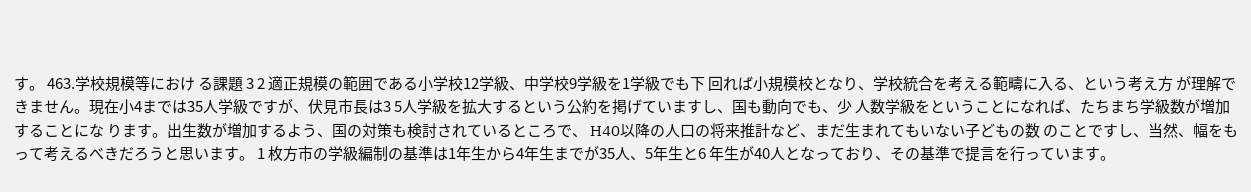す。 463.学校規模等におけ る課題 3 2 適正規模の範囲である小学校12学級、中学校9学級を1学級でも下 回れば小規模校となり、学校統合を考える範疇に入る、という考え方 が理解できません。現在小4までは35人学級ですが、伏見市長は3 5人学級を拡大するという公約を掲げていますし、国も動向でも、少 人数学級をということになれば、たちまち学級数が増加することにな ります。出生数が増加するよう、国の対策も検討されているところで、 H40以降の人口の将来推計など、まだ生まれてもいない子どもの数 のことですし、当然、幅をもって考えるべきだろうと思います。 1 枚方市の学級編制の基準は1年生から4年生までが35人、5年生と6 年生が40人となっており、その基準で提言を行っています。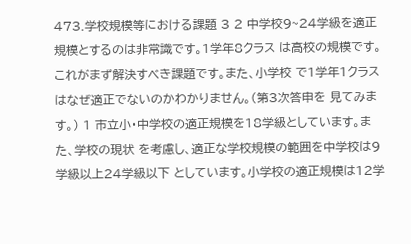473.学校規模等における課題 3 2 中学校9~24学級を適正規模とするのは非常識です。1学年8クラス は高校の規模です。これがまず解決すべき課題です。また、小学校 で1学年1クラスはなぜ適正でないのかわかりません。(第3次答申を 見てみます。) 1 市立小・中学校の適正規模を18学級としています。また、学校の現状 を考慮し、適正な学校規模の範囲を中学校は9学級以上24学級以下 としています。小学校の適正規模は12学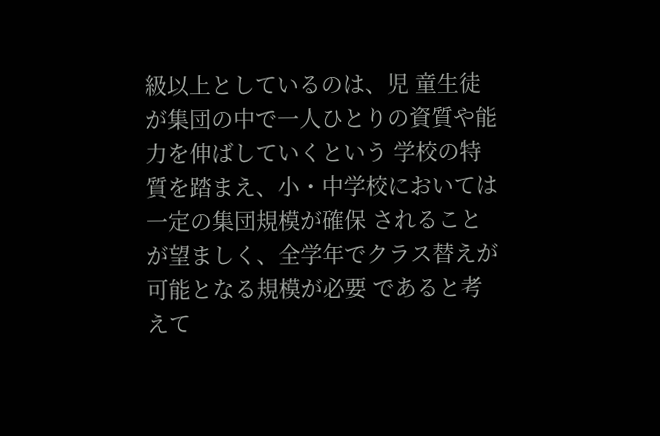級以上としているのは、児 童生徒が集団の中で一人ひとりの資質や能力を伸ばしていくという 学校の特質を踏まえ、小・中学校においては一定の集団規模が確保 されることが望ましく、全学年でクラス替えが可能となる規模が必要 であると考えて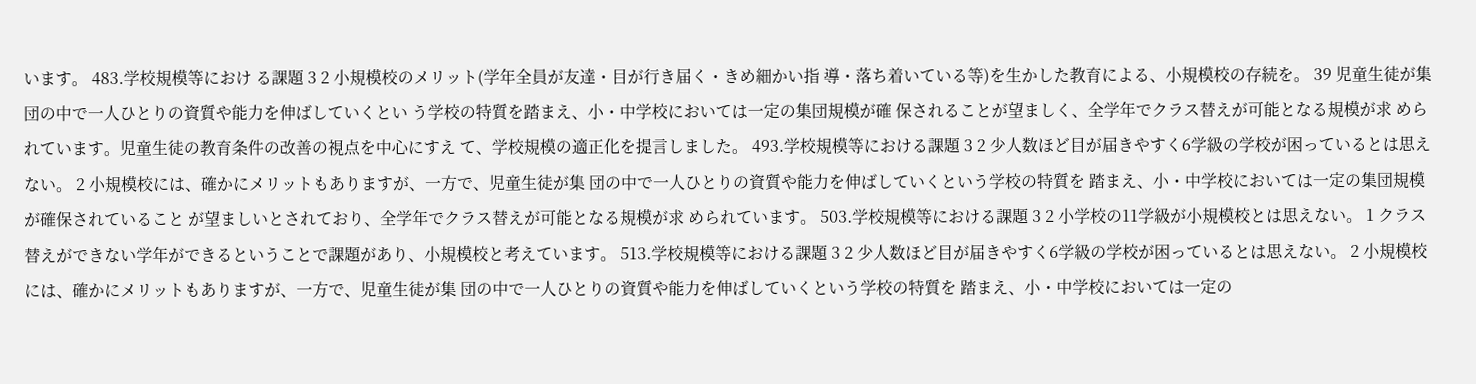います。 483.学校規模等におけ る課題 3 2 小規模校のメリット(学年全員が友達・目が行き届く・きめ細かい指 導・落ち着いている等)を生かした教育による、小規模校の存続を。 39 児童生徒が集団の中で一人ひとりの資質や能力を伸ばしていくとい う学校の特質を踏まえ、小・中学校においては一定の集団規模が確 保されることが望ましく、全学年でクラス替えが可能となる規模が求 められています。児童生徒の教育条件の改善の視点を中心にすえ て、学校規模の適正化を提言しました。 493.学校規模等における課題 3 2 少人数ほど目が届きやすく6学級の学校が困っているとは思えない。 2 小規模校には、確かにメリットもありますが、一方で、児童生徒が集 団の中で一人ひとりの資質や能力を伸ばしていくという学校の特質を 踏まえ、小・中学校においては一定の集団規模が確保されていること が望ましいとされており、全学年でクラス替えが可能となる規模が求 められています。 503.学校規模等における課題 3 2 小学校の11学級が小規模校とは思えない。 1 クラス替えができない学年ができるということで課題があり、小規模校と考えています。 513.学校規模等における課題 3 2 少人数ほど目が届きやすく6学級の学校が困っているとは思えない。 2 小規模校には、確かにメリットもありますが、一方で、児童生徒が集 団の中で一人ひとりの資質や能力を伸ばしていくという学校の特質を 踏まえ、小・中学校においては一定の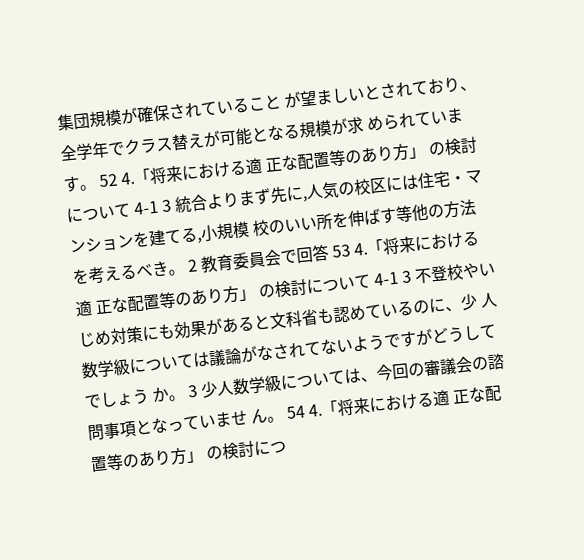集団規模が確保されていること が望ましいとされており、全学年でクラス替えが可能となる規模が求 められています。 52 4.「将来における適 正な配置等のあり方」 の検討について 4-1 3 統合よりまず先に,人気の校区には住宅・マンションを建てる,小規模 校のいい所を伸ばす等他の方法を考えるべき。 2 教育委員会で回答 53 4.「将来における適 正な配置等のあり方」 の検討について 4-1 3 不登校やいじめ対策にも効果があると文科省も認めているのに、少 人数学級については議論がなされてないようですがどうしてでしょう か。 3 少人数学級については、今回の審議会の諮問事項となっていませ ん。 54 4.「将来における適 正な配置等のあり方」 の検討につ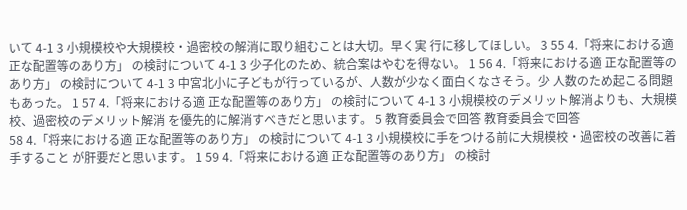いて 4-1 3 小規模校や大規模校・過密校の解消に取り組むことは大切。早く実 行に移してほしい。 3 55 4.「将来における適 正な配置等のあり方」 の検討について 4-1 3 少子化のため、統合案はやむを得ない。 1 56 4.「将来における適 正な配置等のあり方」 の検討について 4-1 3 中宮北小に子どもが行っているが、人数が少なく面白くなさそう。少 人数のため起こる問題もあった。 1 57 4.「将来における適 正な配置等のあり方」 の検討について 4-1 3 小規模校のデメリット解消よりも、大規模校、過密校のデメリット解消 を優先的に解消すべきだと思います。 5 教育委員会で回答 教育委員会で回答
58 4.「将来における適 正な配置等のあり方」 の検討について 4-1 3 小規模校に手をつける前に大規模校・過密校の改善に着手すること が肝要だと思います。 1 59 4.「将来における適 正な配置等のあり方」 の検討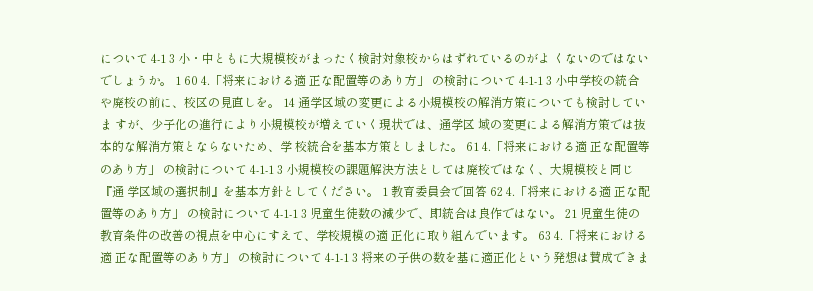について 4-1 3 小・中ともに大規模校がまったく検討対象校からはずれているのがよ くないのではないでしょうか。 1 60 4.「将来における適 正な配置等のあり方」 の検討について 4-1-1 3 小中学校の統合や廃校の前に、校区の見直しを。 14 通学区域の変更による小規模校の解消方策についても検討していま すが、少子化の進行により小規模校が増えていく現状では、通学区 域の変更による解消方策では抜本的な解消方策とならないため、学 校統合を基本方策としました。 61 4.「将来における適 正な配置等のあり方」 の検討について 4-1-1 3 小規模校の課題解決方法としては廃校ではなく、大規模校と同じ『通 学区域の選択制』を基本方針としてください。 1 教育委員会で回答 62 4.「将来における適 正な配置等のあり方」 の検討について 4-1-1 3 児童生徒数の減少で、即統合は良作ではない。 21 児童生徒の教育条件の改善の視点を中心にすえて、学校規模の適 正化に取り組んでいます。 63 4.「将来における適 正な配置等のあり方」 の検討について 4-1-1 3 将来の子供の数を基に適正化という発想は賛成できま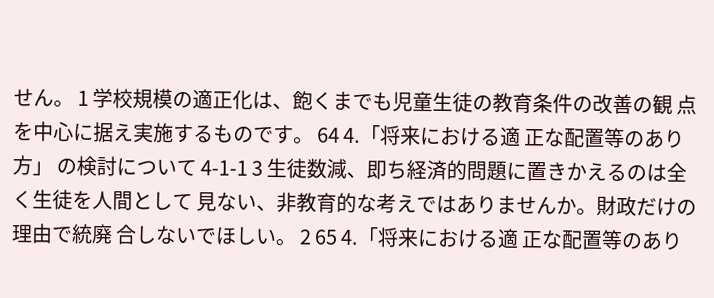せん。 1 学校規模の適正化は、飽くまでも児童生徒の教育条件の改善の観 点を中心に据え実施するものです。 64 4.「将来における適 正な配置等のあり方」 の検討について 4-1-1 3 生徒数減、即ち経済的問題に置きかえるのは全く生徒を人間として 見ない、非教育的な考えではありませんか。財政だけの理由で統廃 合しないでほしい。 2 65 4.「将来における適 正な配置等のあり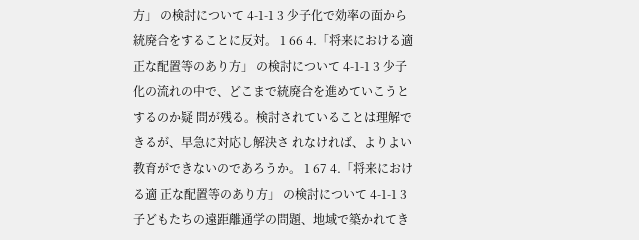方」 の検討について 4-1-1 3 少子化で効率の面から統廃合をすることに反対。 1 66 4.「将来における適 正な配置等のあり方」 の検討について 4-1-1 3 少子化の流れの中で、どこまで統廃合を進めていこうとするのか疑 問が残る。検討されていることは理解できるが、早急に対応し解決さ れなければ、よりよい教育ができないのであろうか。 1 67 4.「将来における適 正な配置等のあり方」 の検討について 4-1-1 3 子どもたちの遠距離通学の問題、地域で築かれてき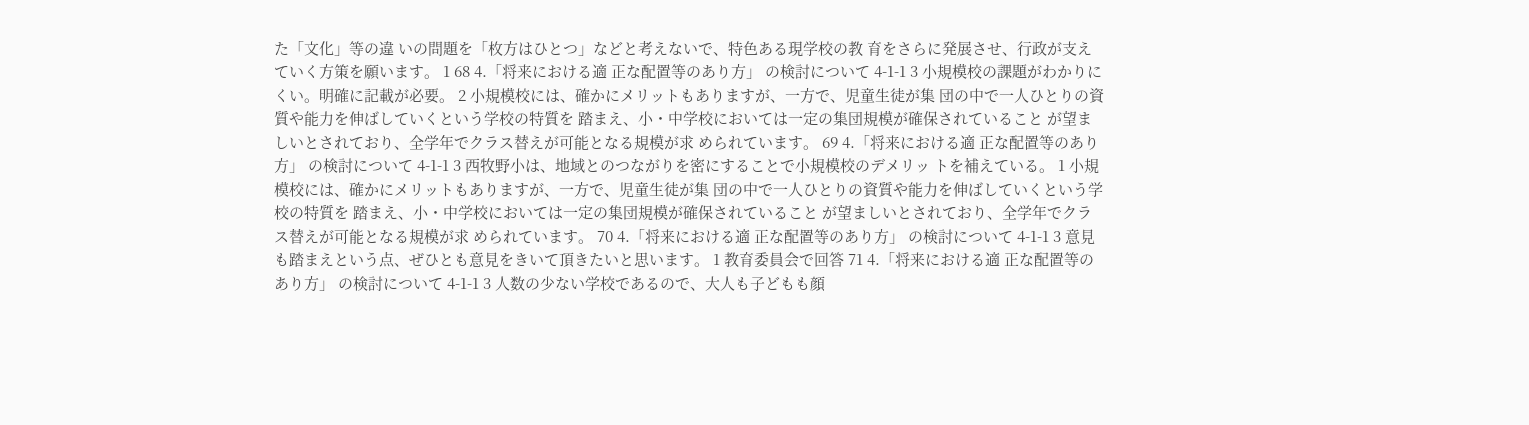た「文化」等の違 いの問題を「枚方はひとつ」などと考えないで、特色ある現学校の教 育をさらに発展させ、行政が支えていく方策を願います。 1 68 4.「将来における適 正な配置等のあり方」 の検討について 4-1-1 3 小規模校の課題がわかりにくい。明確に記載が必要。 2 小規模校には、確かにメリットもありますが、一方で、児童生徒が集 団の中で一人ひとりの資質や能力を伸ばしていくという学校の特質を 踏まえ、小・中学校においては一定の集団規模が確保されていること が望ましいとされており、全学年でクラス替えが可能となる規模が求 められています。 69 4.「将来における適 正な配置等のあり方」 の検討について 4-1-1 3 西牧野小は、地域とのつながりを密にすることで小規模校のデメリッ トを補えている。 1 小規模校には、確かにメリットもありますが、一方で、児童生徒が集 団の中で一人ひとりの資質や能力を伸ばしていくという学校の特質を 踏まえ、小・中学校においては一定の集団規模が確保されていること が望ましいとされており、全学年でクラス替えが可能となる規模が求 められています。 70 4.「将来における適 正な配置等のあり方」 の検討について 4-1-1 3 意見も踏まえという点、ぜひとも意見をきいて頂きたいと思います。 1 教育委員会で回答 71 4.「将来における適 正な配置等のあり方」 の検討について 4-1-1 3 人数の少ない学校であるので、大人も子どもも顔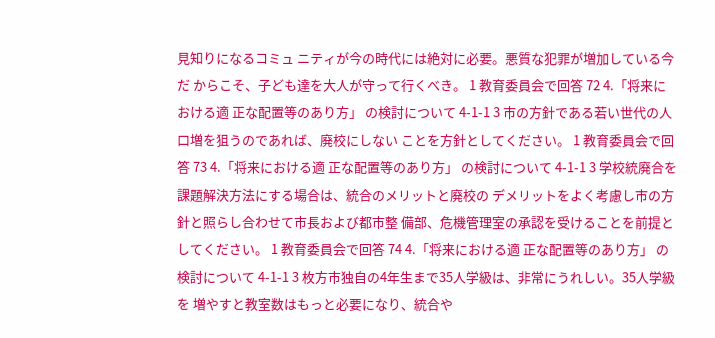見知りになるコミュ ニティが今の時代には絶対に必要。悪質な犯罪が増加している今だ からこそ、子ども達を大人が守って行くべき。 1 教育委員会で回答 72 4.「将来における適 正な配置等のあり方」 の検討について 4-1-1 3 市の方針である若い世代の人口増を狙うのであれば、廃校にしない ことを方針としてください。 1 教育委員会で回答 73 4.「将来における適 正な配置等のあり方」 の検討について 4-1-1 3 学校統廃合を課題解決方法にする場合は、統合のメリットと廃校の デメリットをよく考慮し市の方針と照らし合わせて市長および都市整 備部、危機管理室の承認を受けることを前提としてください。 1 教育委員会で回答 74 4.「将来における適 正な配置等のあり方」 の検討について 4-1-1 3 枚方市独自の4年生まで35人学級は、非常にうれしい。35人学級を 増やすと教室数はもっと必要になり、統合や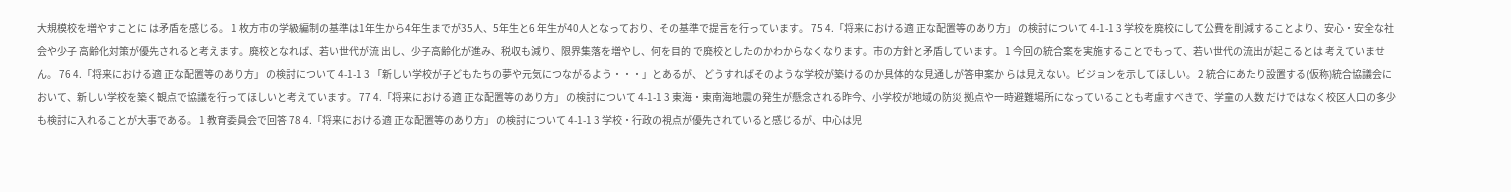大規模校を増やすことに は矛盾を感じる。 1 枚方市の学級編制の基準は1年生から4年生までが35人、5年生と6 年生が40人となっており、その基準で提言を行っています。 75 4.「将来における適 正な配置等のあり方」 の検討について 4-1-1 3 学校を廃校にして公費を削減することより、安心・安全な社会や少子 高齢化対策が優先されると考えます。廃校となれば、若い世代が流 出し、少子高齢化が進み、税収も減り、限界集落を増やし、何を目的 で廃校としたのかわからなくなります。市の方針と矛盾しています。 1 今回の統合案を実施することでもって、若い世代の流出が起こるとは 考えていません。 76 4.「将来における適 正な配置等のあり方」 の検討について 4-1-1 3 「新しい学校が子どもたちの夢や元気につながるよう・・・」とあるが、 どうすればそのような学校が築けるのか具体的な見通しが答申案か らは見えない。ビジョンを示してほしい。 2 統合にあたり設置する(仮称)統合協議会において、新しい学校を築く観点で協議を行ってほしいと考えています。 77 4.「将来における適 正な配置等のあり方」 の検討について 4-1-1 3 東海・東南海地震の発生が懸念される昨今、小学校が地域の防災 拠点や一時避難場所になっていることも考慮すべきで、学童の人数 だけではなく校区人口の多少も検討に入れることが大事である。 1 教育委員会で回答 78 4.「将来における適 正な配置等のあり方」 の検討について 4-1-1 3 学校・行政の視点が優先されていると感じるが、中心は児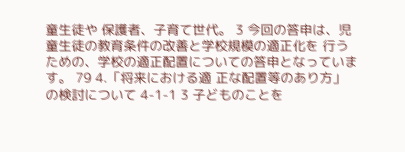童生徒や 保護者、子育て世代。 3 今回の答申は、児童生徒の教育条件の改善と学校規模の適正化を 行うための、学校の適正配置についての答申となっています。 79 4.「将来における適 正な配置等のあり方」 の検討について 4-1-1 3 子どものことを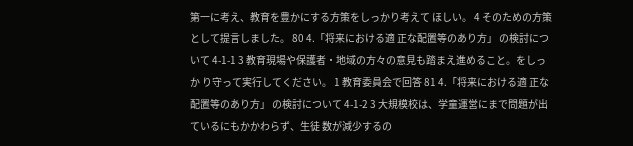第一に考え、教育を豊かにする方策をしっかり考えて ほしい。 4 そのための方策として提言しました。 80 4.「将来における適 正な配置等のあり方」 の検討について 4-1-1 3 教育現場や保護者・地域の方々の意見も踏まえ進めること。をしっか り守って実行してください。 1 教育委員会で回答 81 4.「将来における適 正な配置等のあり方」 の検討について 4-1-2 3 大規模校は、学童運営にまで問題が出ているにもかかわらず、生徒 数が減少するの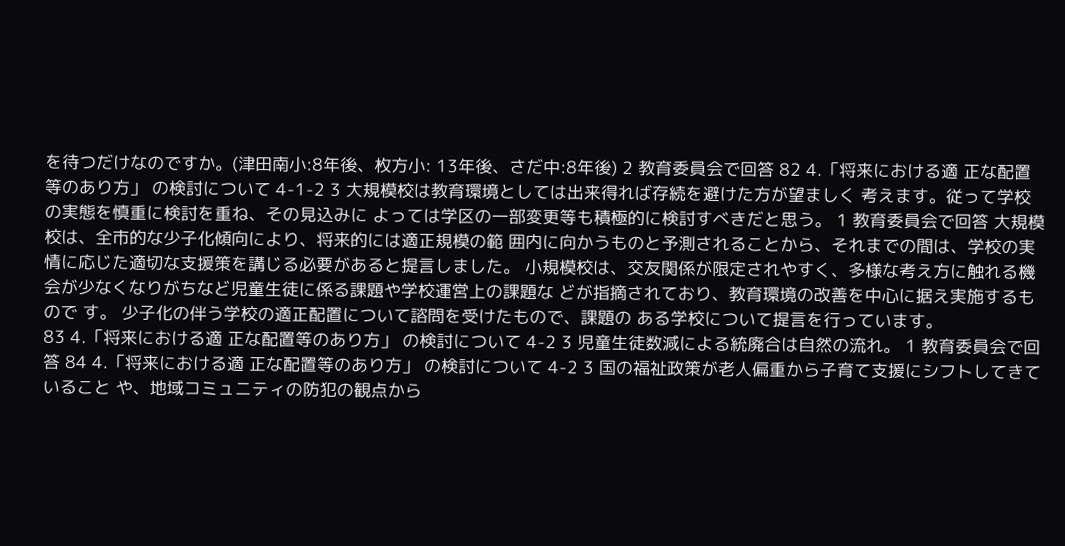を待つだけなのですか。(津田南小:8年後、枚方小: 13年後、さだ中:8年後) 2 教育委員会で回答 82 4.「将来における適 正な配置等のあり方」 の検討について 4-1-2 3 大規模校は教育環境としては出来得れば存続を避けた方が望ましく 考えます。従って学校の実態を慎重に検討を重ね、その見込みに よっては学区の一部変更等も積極的に検討すべきだと思う。 1 教育委員会で回答 大規模校は、全市的な少子化傾向により、将来的には適正規模の範 囲内に向かうものと予測されることから、それまでの間は、学校の実 情に応じた適切な支援策を講じる必要があると提言しました。 小規模校は、交友関係が限定されやすく、多様な考え方に触れる機 会が少なくなりがちなど児童生徒に係る課題や学校運営上の課題な どが指摘されており、教育環境の改善を中心に据え実施するもので す。 少子化の伴う学校の適正配置について諮問を受けたもので、課題の ある学校について提言を行っています。
83 4.「将来における適 正な配置等のあり方」 の検討について 4-2 3 児童生徒数減による統廃合は自然の流れ。 1 教育委員会で回答 84 4.「将来における適 正な配置等のあり方」 の検討について 4-2 3 国の福祉政策が老人偏重から子育て支援にシフトしてきていること や、地域コミュニティの防犯の観点から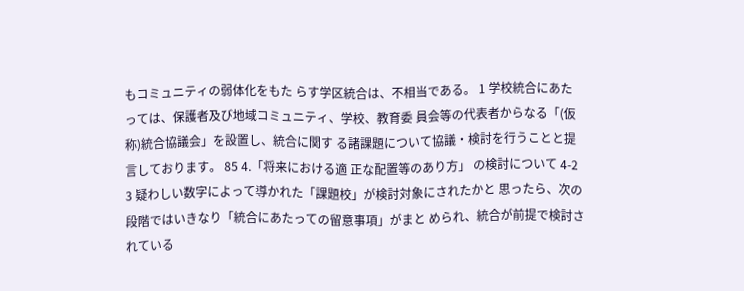もコミュニティの弱体化をもた らす学区統合は、不相当である。 1 学校統合にあたっては、保護者及び地域コミュニティ、学校、教育委 員会等の代表者からなる「(仮称)統合協議会」を設置し、統合に関す る諸課題について協議・検討を行うことと提言しております。 85 4.「将来における適 正な配置等のあり方」 の検討について 4-2 3 疑わしい数字によって導かれた「課題校」が検討対象にされたかと 思ったら、次の段階ではいきなり「統合にあたっての留意事項」がまと められ、統合が前提で検討されている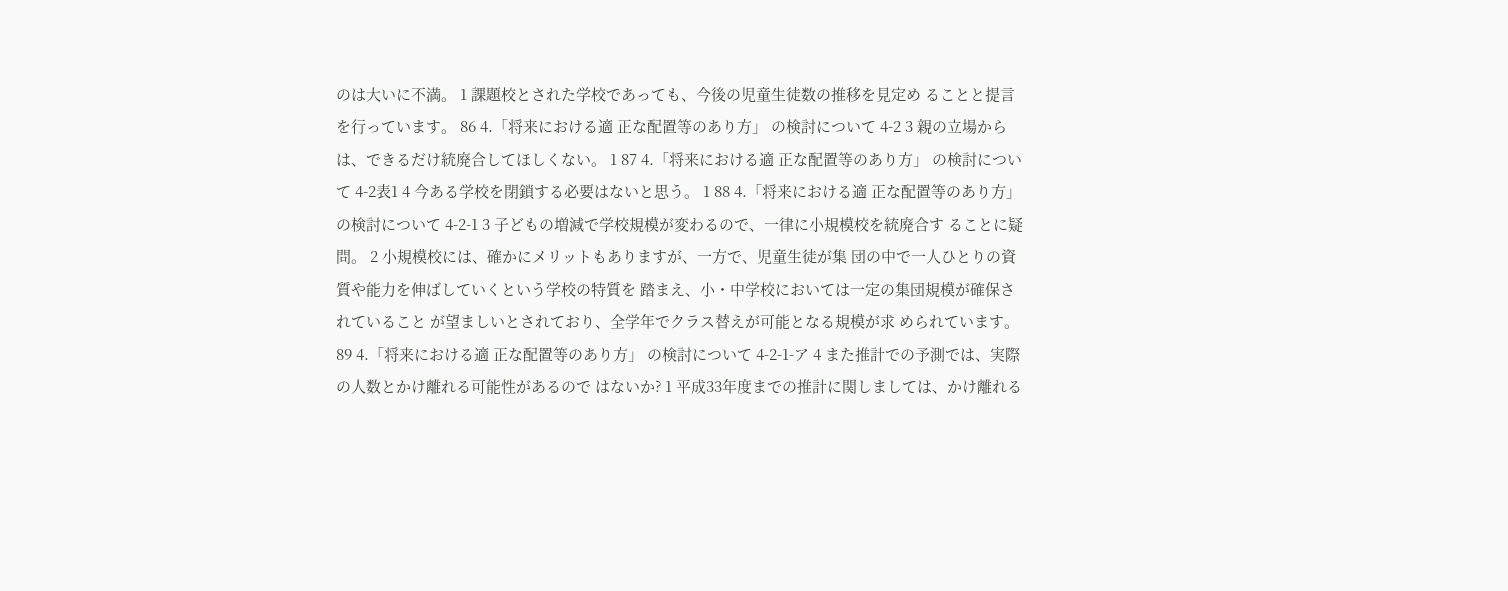のは大いに不満。 1 課題校とされた学校であっても、今後の児童生徒数の推移を見定め ることと提言を行っています。 86 4.「将来における適 正な配置等のあり方」 の検討について 4-2 3 親の立場からは、できるだけ統廃合してほしくない。 1 87 4.「将来における適 正な配置等のあり方」 の検討について 4-2表1 4 今ある学校を閉鎖する必要はないと思う。 1 88 4.「将来における適 正な配置等のあり方」 の検討について 4-2-1 3 子どもの増減で学校規模が変わるので、一律に小規模校を統廃合す ることに疑問。 2 小規模校には、確かにメリットもありますが、一方で、児童生徒が集 団の中で一人ひとりの資質や能力を伸ばしていくという学校の特質を 踏まえ、小・中学校においては一定の集団規模が確保されていること が望ましいとされており、全学年でクラス替えが可能となる規模が求 められています。 89 4.「将来における適 正な配置等のあり方」 の検討について 4-2-1-ア 4 また推計での予測では、実際の人数とかけ離れる可能性があるので はないか? 1 平成33年度までの推計に関しましては、かけ離れる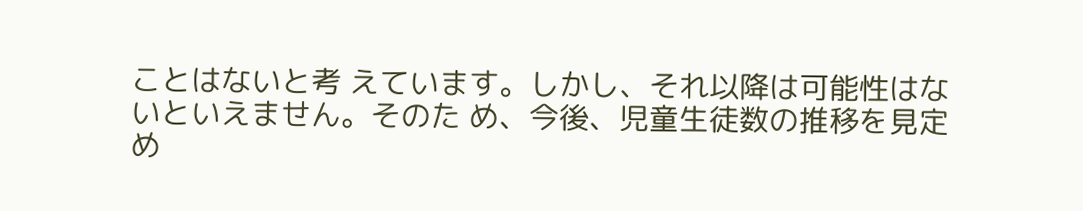ことはないと考 えています。しかし、それ以降は可能性はないといえません。そのた め、今後、児童生徒数の推移を見定め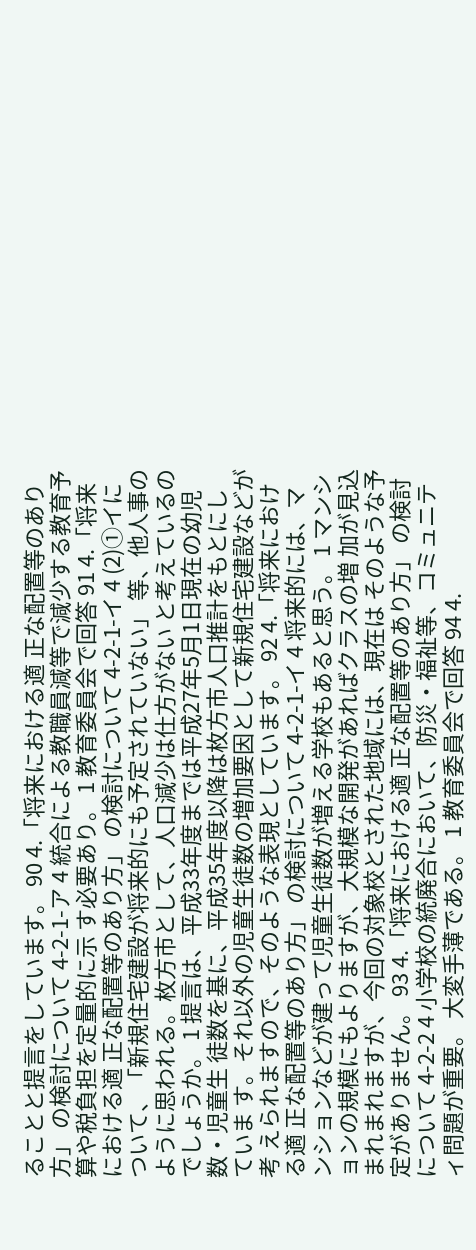ることと提言をしています。 90 4.「将来における適 正な配置等のあり方」 の検討について 4-2-1-ア 4 統合による教職員減等で減少する教育予算や税負担を定量的に示 す必要あり。 1 教育委員会で回答 91 4.「将来における適 正な配置等のあり方」 の検討について 4-2-1-イ 4 (2)①イについて、「新規住宅建設が将来的にも予定されていない」 等、他人事のように思われる。枚方市として、人口減少は仕方がない と考えているのでしょうか。 1 提言は、平成33年度までは平成27年5月1日現在の幼児数・児童生 徒数を基に、平成35年度以降は枚方市人口推計をもとにしていま す。それ以外の児童生徒数の増加要因として新規住宅建設などが考 えられますので、そのような表現としています。 92 4.「将来における適 正な配置等のあり方」 の検討について 4-2-1-イ 4 将来的には、マンションなどが建って児童生徒数が増える学校もあると思う。 1 マンションの規模にもよりますが、大規模な開発があればクラスの増 加が見込まれまれますが、今回の対象校とされた地域には、現在は そのような予定がありません。 93 4.「将来における適 正な配置等のあり方」 の検討について 4-2-2 4 小学校の統廃合において、防災・福祉等、コミュニティ問題が重要。 大変手薄である。 1 教育委員会で回答 94 4.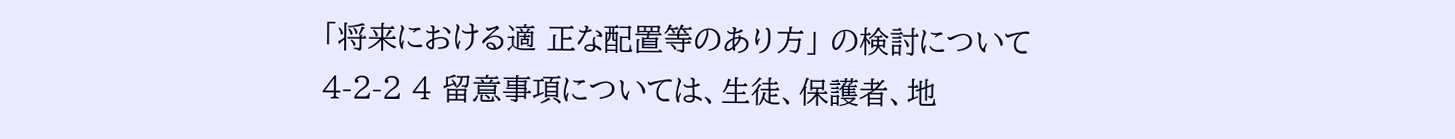「将来における適 正な配置等のあり方」 の検討について 4-2-2 4 留意事項については、生徒、保護者、地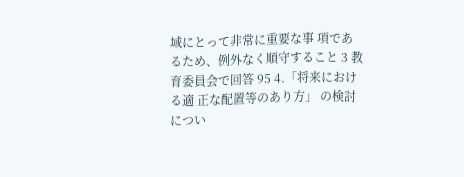域にとって非常に重要な事 項であるため、例外なく順守すること 3 教育委員会で回答 95 4.「将来における適 正な配置等のあり方」 の検討につい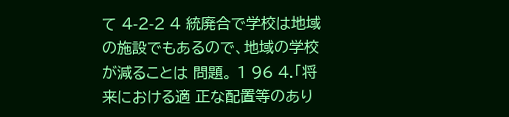て 4-2-2 4 統廃合で学校は地域の施設でもあるので、地域の学校が減ることは 問題。 1 96 4.「将来における適 正な配置等のあり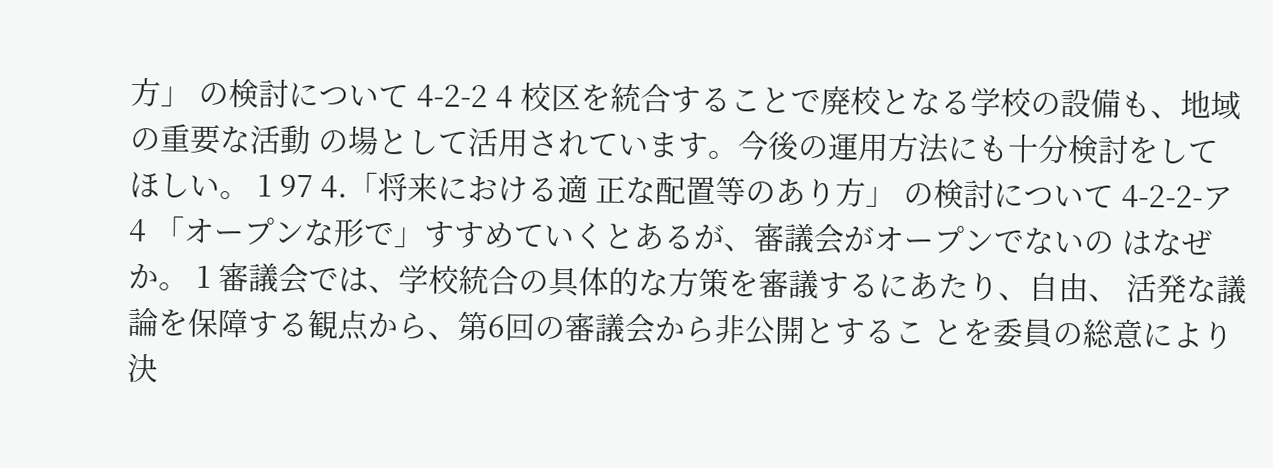方」 の検討について 4-2-2 4 校区を統合することで廃校となる学校の設備も、地域の重要な活動 の場として活用されています。今後の運用方法にも十分検討をして ほしい。 1 97 4.「将来における適 正な配置等のあり方」 の検討について 4-2-2-ア 4 「オープンな形で」すすめていくとあるが、審議会がオープンでないの はなぜか。 1 審議会では、学校統合の具体的な方策を審議するにあたり、自由、 活発な議論を保障する観点から、第6回の審議会から非公開とするこ とを委員の総意により決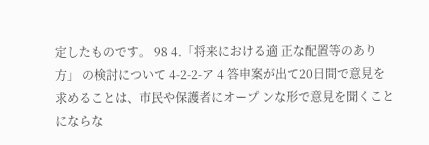定したものです。 98 4.「将来における適 正な配置等のあり方」 の検討について 4-2-2-ア 4 答申案が出て20日間で意見を求めることは、市民や保護者にオープ ンな形で意見を聞くことにならな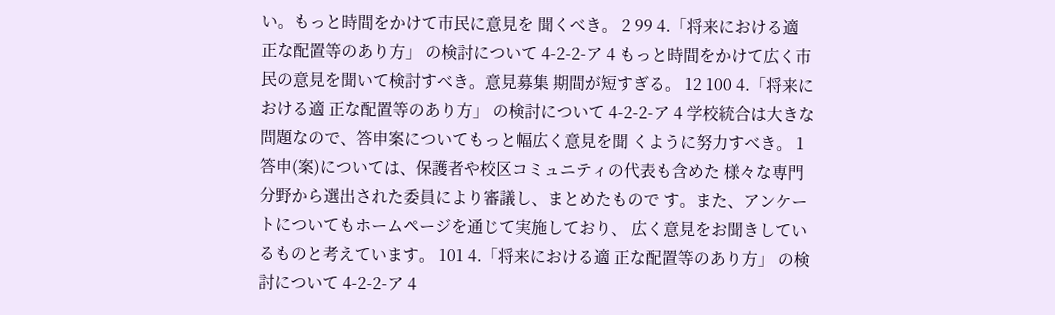い。もっと時間をかけて市民に意見を 聞くべき。 2 99 4.「将来における適 正な配置等のあり方」 の検討について 4-2-2-ア 4 もっと時間をかけて広く市民の意見を聞いて検討すべき。意見募集 期間が短すぎる。 12 100 4.「将来における適 正な配置等のあり方」 の検討について 4-2-2-ア 4 学校統合は大きな問題なので、答申案についてもっと幅広く意見を聞 くように努力すべき。 1 答申(案)については、保護者や校区コミュニティの代表も含めた 様々な専門分野から選出された委員により審議し、まとめたもので す。また、アンケートについてもホームページを通じて実施しており、 広く意見をお聞きしているものと考えています。 101 4.「将来における適 正な配置等のあり方」 の検討について 4-2-2-ア 4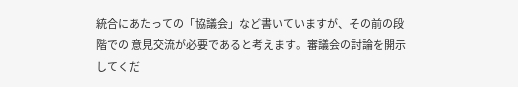統合にあたっての「協議会」など書いていますが、その前の段階での 意見交流が必要であると考えます。審議会の討論を開示してくだ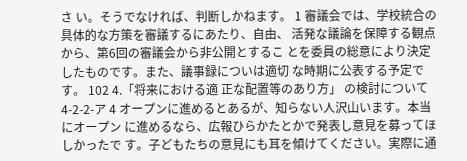さ い。そうでなければ、判断しかねます。 1 審議会では、学校統合の具体的な方策を審議するにあたり、自由、 活発な議論を保障する観点から、第6回の審議会から非公開とするこ とを委員の総意により決定したものです。また、議事録についは適切 な時期に公表する予定です。 102 4.「将来における適 正な配置等のあり方」 の検討について 4-2-2-ア 4 オープンに進めるとあるが、知らない人沢山います。本当にオープン に進めるなら、広報ひらかたとかで発表し意見を募ってほしかったで す。子どもたちの意見にも耳を傾けてください。実際に通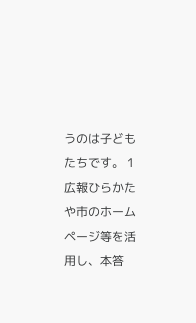うのは子ども たちです。 1 広報ひらかたや市のホームページ等を活用し、本答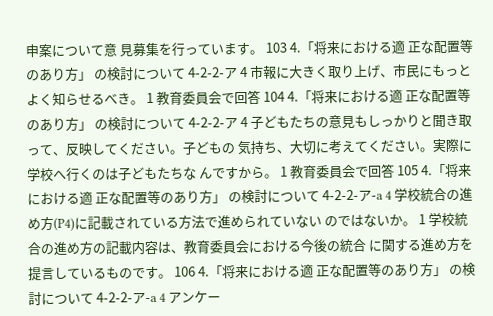申案について意 見募集を行っています。 103 4.「将来における適 正な配置等のあり方」 の検討について 4-2-2-ア 4 市報に大きく取り上げ、市民にもっとよく知らせるべき。 1 教育委員会で回答 104 4.「将来における適 正な配置等のあり方」 の検討について 4-2-2-ア 4 子どもたちの意見もしっかりと聞き取って、反映してください。子どもの 気持ち、大切に考えてください。実際に学校へ行くのは子どもたちな んですから。 1 教育委員会で回答 105 4.「将来における適 正な配置等のあり方」 の検討について 4-2-2-ア-a 4 学校統合の進め方(P4)に記載されている方法で進められていない のではないか。 1 学校統合の進め方の記載内容は、教育委員会における今後の統合 に関する進め方を提言しているものです。 106 4.「将来における適 正な配置等のあり方」 の検討について 4-2-2-ア-a 4 アンケー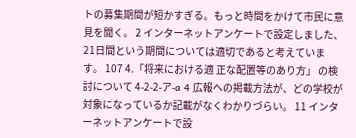トの募集期間が短かすぎる。もっと時間をかけて市民に意見を聞く。 2 インターネットアンケートで設定しました、21日間という期間については適切であると考えています。 107 4.「将来における適 正な配置等のあり方」 の検討について 4-2-2-ア-a 4 広報への掲載方法が、どの学校が対象になっているか記載がなくわかりづらい。 11 インターネットアンケートで設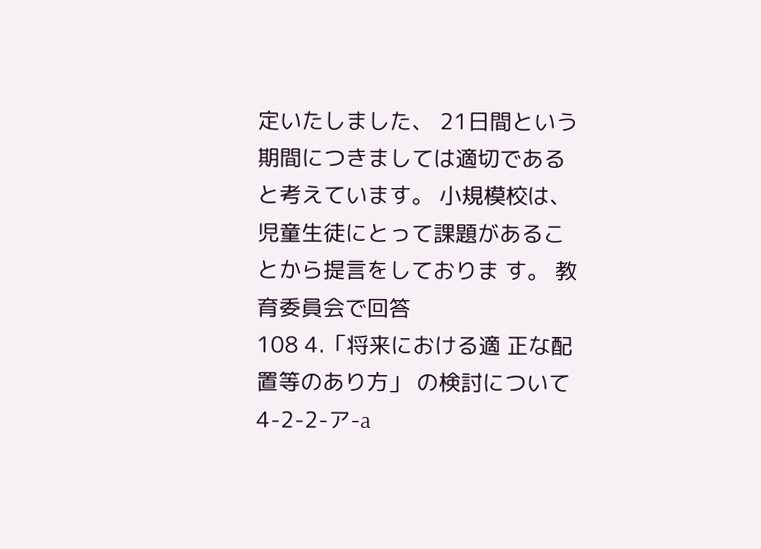定いたしました、 21日間という期間につきましては適切であると考えています。 小規模校は、児童生徒にとって課題があることから提言をしておりま す。 教育委員会で回答
108 4.「将来における適 正な配置等のあり方」 の検討について 4-2-2-ア-a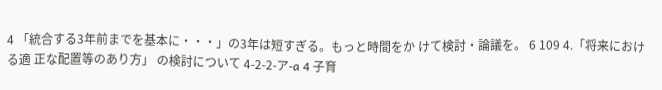4 「統合する3年前までを基本に・・・」の3年は短すぎる。もっと時間をか けて検討・論議を。 6 109 4.「将来における適 正な配置等のあり方」 の検討について 4-2-2-ア-a 4 子育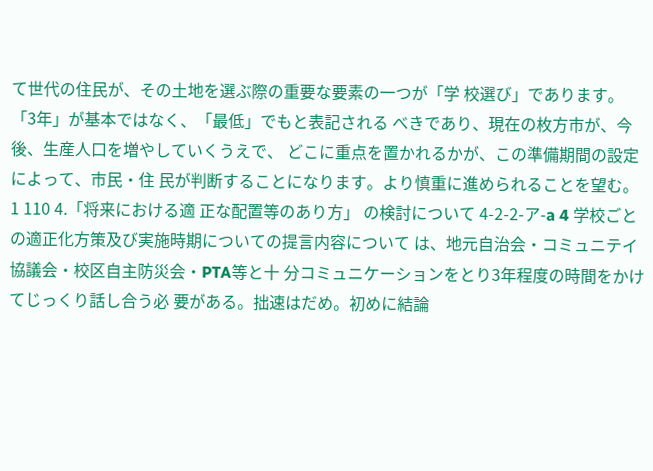て世代の住民が、その土地を選ぶ際の重要な要素の一つが「学 校選び」であります。「3年」が基本ではなく、「最低」でもと表記される べきであり、現在の枚方市が、今後、生産人口を増やしていくうえで、 どこに重点を置かれるかが、この準備期間の設定によって、市民・住 民が判断することになります。より慎重に進められることを望む。 1 110 4.「将来における適 正な配置等のあり方」 の検討について 4-2-2-ア-a 4 学校ごとの適正化方策及び実施時期についての提言内容について は、地元自治会・コミュニテイ協議会・校区自主防災会・PTA等と十 分コミュニケーションをとり3年程度の時間をかけてじっくり話し合う必 要がある。拙速はだめ。初めに結論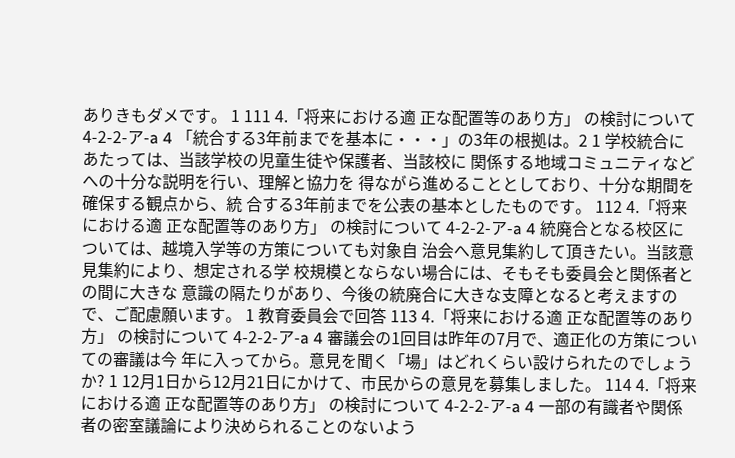ありきもダメです。 1 111 4.「将来における適 正な配置等のあり方」 の検討について 4-2-2-ア-a 4 「統合する3年前までを基本に・・・」の3年の根拠は。2 1 学校統合にあたっては、当該学校の児童生徒や保護者、当該校に 関係する地域コミュニティなどへの十分な説明を行い、理解と協力を 得ながら進めることとしており、十分な期間を確保する観点から、統 合する3年前までを公表の基本としたものです。 112 4.「将来における適 正な配置等のあり方」 の検討について 4-2-2-ア-a 4 統廃合となる校区については、越境入学等の方策についても対象自 治会へ意見集約して頂きたい。当該意見集約により、想定される学 校規模とならない場合には、そもそも委員会と関係者との間に大きな 意識の隔たりがあり、今後の統廃合に大きな支障となると考えますの で、ご配慮願います。 1 教育委員会で回答 113 4.「将来における適 正な配置等のあり方」 の検討について 4-2-2-ア-a 4 審議会の1回目は昨年の7月で、適正化の方策についての審議は今 年に入ってから。意見を聞く「場」はどれくらい設けられたのでしょう か? 1 12月1日から12月21日にかけて、市民からの意見を募集しました。 114 4.「将来における適 正な配置等のあり方」 の検討について 4-2-2-ア-a 4 一部の有識者や関係者の密室議論により決められることのないよう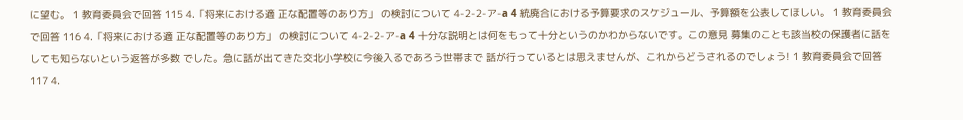に望む。 1 教育委員会で回答 115 4.「将来における適 正な配置等のあり方」 の検討について 4-2-2-ア-a 4 統廃合における予算要求のスケジュール、予算額を公表してほしい。 1 教育委員会で回答 116 4.「将来における適 正な配置等のあり方」 の検討について 4-2-2-ア-a 4 十分な説明とは何をもって十分というのかわからないです。この意見 募集のことも該当校の保護者に話をしても知らないという返答が多数 でした。急に話が出てきた交北小学校に今後入るであろう世帯まで 話が行っているとは思えませんが、これからどうされるのでしょう! 1 教育委員会で回答 117 4.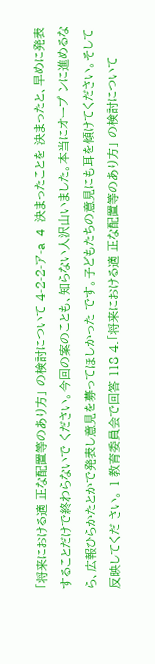「将来における適 正な配置等のあり方」 の検討について 4-2-2-ア-a 4 決まったことを 決まったと、早めに発表することだけで終わらないで ください。今回の案のことも、知らない人沢山いました。本当にオープ ンに進めるなら、広報ひらかたとかで発表し意見を募ってほしかった です。子どもたちの意見にも耳を傾けてください。そして反映してくだ さい。 1 教育委員会で回答 118 4.「将来における適 正な配置等のあり方」 の検討について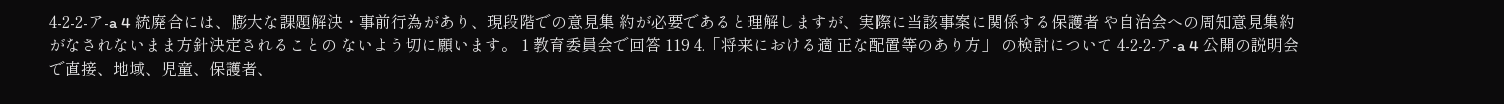4-2-2-ア-a 4 統廃合には、膨大な課題解決・事前行為があり、現段階での意見集 約が必要であると理解しますが、実際に当該事案に関係する保護者 や自治会への周知意見集約がなされないまま方針決定されることの ないよう切に願います。 1 教育委員会で回答 119 4.「将来における適 正な配置等のあり方」 の検討について 4-2-2-ア-a 4 公開の説明会で直接、地域、児童、保護者、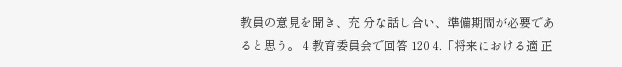教員の意見を聞き、充 分な話し合い、準備期間が必要であると思う。 4 教育委員会で回答 120 4.「将来における適 正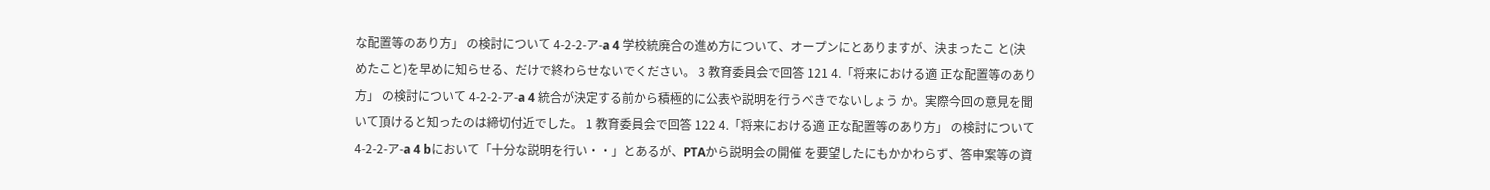な配置等のあり方」 の検討について 4-2-2-ア-a 4 学校統廃合の進め方について、オープンにとありますが、決まったこ と(決めたこと)を早めに知らせる、だけで終わらせないでください。 3 教育委員会で回答 121 4.「将来における適 正な配置等のあり方」 の検討について 4-2-2-ア-a 4 統合が決定する前から積極的に公表や説明を行うべきでないしょう か。実際今回の意見を聞いて頂けると知ったのは締切付近でした。 1 教育委員会で回答 122 4.「将来における適 正な配置等のあり方」 の検討について 4-2-2-ア-a 4 bにおいて「十分な説明を行い・・」とあるが、PTAから説明会の開催 を要望したにもかかわらず、答申案等の資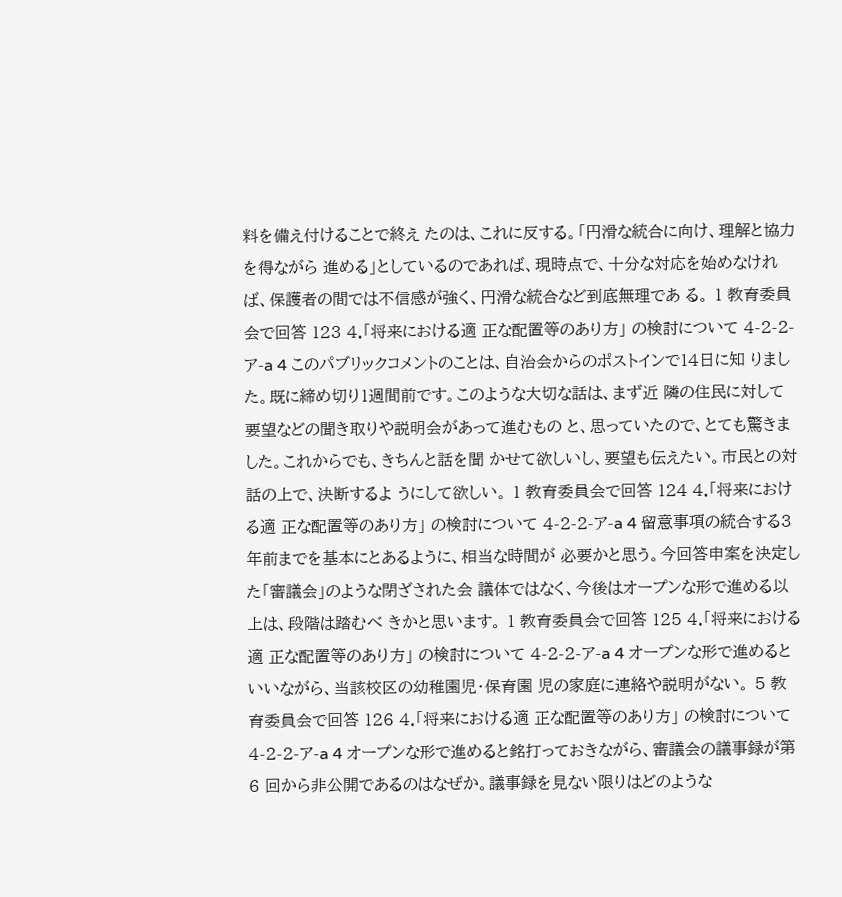料を備え付けることで終え たのは、これに反する。「円滑な統合に向け、理解と協力を得ながら 進める」としているのであれば、現時点で、十分な対応を始めなけれ ば、保護者の間では不信感が強く、円滑な統合など到底無理であ る。 1 教育委員会で回答 123 4.「将来における適 正な配置等のあり方」 の検討について 4-2-2-ア-a 4 このパブリックコメントのことは、自治会からのポストインで14日に知 りました。既に締め切り1週間前です。このような大切な話は、まず近 隣の住民に対して要望などの聞き取りや説明会があって進むもの と、思っていたので、とても驚きました。これからでも、きちんと話を聞 かせて欲しいし、要望も伝えたい。市民との対話の上で、決断するよ うにして欲しい。 1 教育委員会で回答 124 4.「将来における適 正な配置等のあり方」 の検討について 4-2-2-ア-a 4 留意事項の統合する3年前までを基本にとあるように、相当な時間が 必要かと思う。今回答申案を決定した「審議会」のような閉ざされた会 議体ではなく、今後はオープンな形で進める以上は、段階は踏むべ きかと思います。 1 教育委員会で回答 125 4.「将来における適 正な配置等のあり方」 の検討について 4-2-2-ア-a 4 オープンな形で進めるといいながら、当該校区の幼稚園児・保育園 児の家庭に連絡や説明がない。 5 教育委員会で回答 126 4.「将来における適 正な配置等のあり方」 の検討について 4-2-2-ア-a 4 オープンな形で進めると銘打っておきながら、審議会の議事録が第6 回から非公開であるのはなぜか。議事録を見ない限りはどのような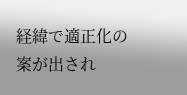経緯で適正化の案が出され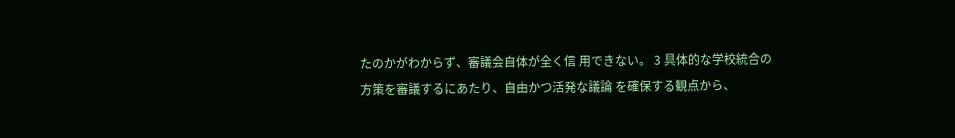たのかがわからず、審議会自体が全く信 用できない。 3 具体的な学校統合の方策を審議するにあたり、自由かつ活発な議論 を確保する観点から、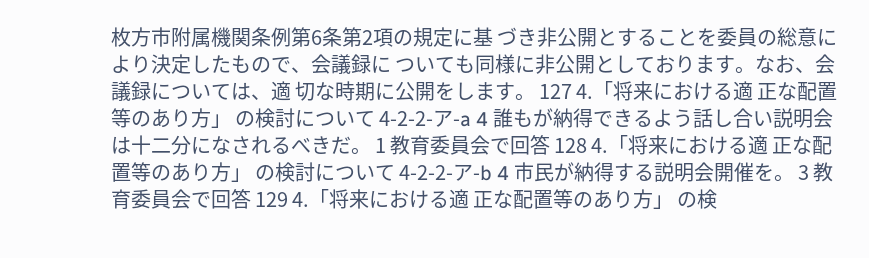枚方市附属機関条例第6条第2項の規定に基 づき非公開とすることを委員の総意により決定したもので、会議録に ついても同様に非公開としております。なお、会議録については、適 切な時期に公開をします。 127 4.「将来における適 正な配置等のあり方」 の検討について 4-2-2-ア-a 4 誰もが納得できるよう話し合い説明会は十二分になされるべきだ。 1 教育委員会で回答 128 4.「将来における適 正な配置等のあり方」 の検討について 4-2-2-ア-b 4 市民が納得する説明会開催を。 3 教育委員会で回答 129 4.「将来における適 正な配置等のあり方」 の検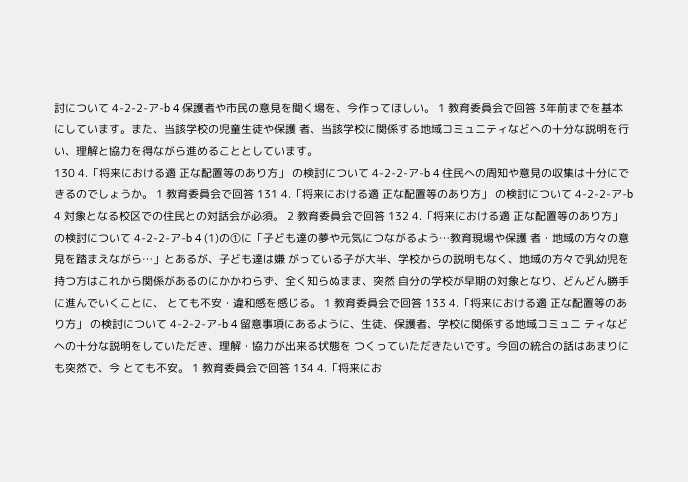討について 4-2-2-ア-b 4 保護者や市民の意見を聞く場を、今作ってほしい。 1 教育委員会で回答 3年前までを基本にしています。また、当該学校の児童生徒や保護 者、当該学校に関係する地域コミュニティなどへの十分な説明を行 い、理解と協力を得ながら進めることとしています。
130 4.「将来における適 正な配置等のあり方」 の検討について 4-2-2-ア-b 4 住民への周知や意見の収集は十分にできるのでしょうか。 1 教育委員会で回答 131 4.「将来における適 正な配置等のあり方」 の検討について 4-2-2-ア-b 4 対象となる校区での住民との対話会が必須。 2 教育委員会で回答 132 4.「将来における適 正な配置等のあり方」 の検討について 4-2-2-ア-b 4 (1)の①に「子ども達の夢や元気につながるよう…教育現場や保護 者・地域の方々の意見を踏まえながら…」とあるが、子ども達は嫌 がっている子が大半、学校からの説明もなく、地域の方々で乳幼児を 持つ方はこれから関係があるのにかかわらず、全く知らぬまま、突然 自分の学校が早期の対象となり、どんどん勝手に進んでいくことに、 とても不安・違和感を感じる。 1 教育委員会で回答 133 4.「将来における適 正な配置等のあり方」 の検討について 4-2-2-ア-b 4 留意事項にあるように、生徒、保護者、学校に関係する地域コミュニ ティなどへの十分な説明をしていただき、理解・協力が出来る状態を つくっていただきたいです。今回の統合の話はあまりにも突然で、今 とても不安。 1 教育委員会で回答 134 4.「将来にお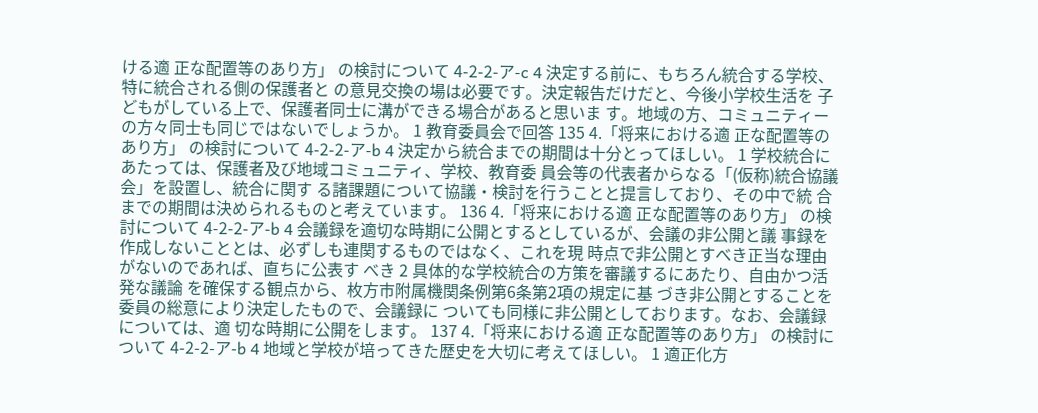ける適 正な配置等のあり方」 の検討について 4-2-2-ア-c 4 決定する前に、もちろん統合する学校、特に統合される側の保護者と の意見交換の場は必要です。決定報告だけだと、今後小学校生活を 子どもがしている上で、保護者同士に溝ができる場合があると思いま す。地域の方、コミュニティーの方々同士も同じではないでしょうか。 1 教育委員会で回答 135 4.「将来における適 正な配置等のあり方」 の検討について 4-2-2-ア-b 4 決定から統合までの期間は十分とってほしい。 1 学校統合にあたっては、保護者及び地域コミュニティ、学校、教育委 員会等の代表者からなる「(仮称)統合協議会」を設置し、統合に関す る諸課題について協議・検討を行うことと提言しており、その中で統 合までの期間は決められるものと考えています。 136 4.「将来における適 正な配置等のあり方」 の検討について 4-2-2-ア-b 4 会議録を適切な時期に公開とするとしているが、会議の非公開と議 事録を作成しないこととは、必ずしも連関するものではなく、これを現 時点で非公開とすべき正当な理由がないのであれば、直ちに公表す べき 2 具体的な学校統合の方策を審議するにあたり、自由かつ活発な議論 を確保する観点から、枚方市附属機関条例第6条第2項の規定に基 づき非公開とすることを委員の総意により決定したもので、会議録に ついても同様に非公開としております。なお、会議録については、適 切な時期に公開をします。 137 4.「将来における適 正な配置等のあり方」 の検討について 4-2-2-ア-b 4 地域と学校が培ってきた歴史を大切に考えてほしい。 1 適正化方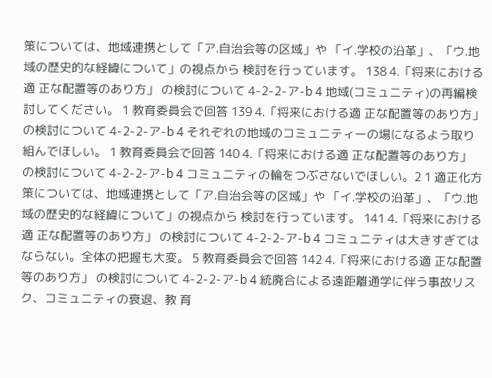策については、地域連携として「ア.自治会等の区域」や 「イ.学校の沿革」、「ウ.地域の歴史的な経緯について」の視点から 検討を行っています。 138 4.「将来における適 正な配置等のあり方」 の検討について 4-2-2-ア-b 4 地域(コミュニティ)の再編検討してください。 1 教育委員会で回答 139 4.「将来における適 正な配置等のあり方」 の検討について 4-2-2-ア-b 4 それぞれの地域のコミュニティーの場になるよう取り組んでほしい。 1 教育委員会で回答 140 4.「将来における適 正な配置等のあり方」 の検討について 4-2-2-ア-b 4 コミュニティの輪をつぶさないでほしい。2 1 適正化方策については、地域連携として「ア.自治会等の区域」や 「イ.学校の沿革」、「ウ.地域の歴史的な経緯について」の視点から 検討を行っています。 141 4.「将来における適 正な配置等のあり方」 の検討について 4-2-2-ア-b 4 コミュニティは大きすぎてはならない。全体の把握も大変。 5 教育委員会で回答 142 4.「将来における適 正な配置等のあり方」 の検討について 4-2-2-ア-b 4 統廃合による遠距離通学に伴う事故リスク、コミュニティの衰退、教 育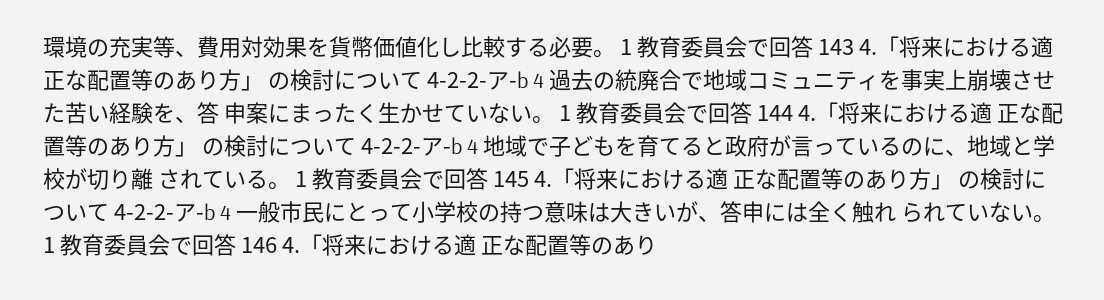環境の充実等、費用対効果を貨幣価値化し比較する必要。 1 教育委員会で回答 143 4.「将来における適 正な配置等のあり方」 の検討について 4-2-2-ア-b 4 過去の統廃合で地域コミュニティを事実上崩壊させた苦い経験を、答 申案にまったく生かせていない。 1 教育委員会で回答 144 4.「将来における適 正な配置等のあり方」 の検討について 4-2-2-ア-b 4 地域で子どもを育てると政府が言っているのに、地域と学校が切り離 されている。 1 教育委員会で回答 145 4.「将来における適 正な配置等のあり方」 の検討について 4-2-2-ア-b 4 一般市民にとって小学校の持つ意味は大きいが、答申には全く触れ られていない。 1 教育委員会で回答 146 4.「将来における適 正な配置等のあり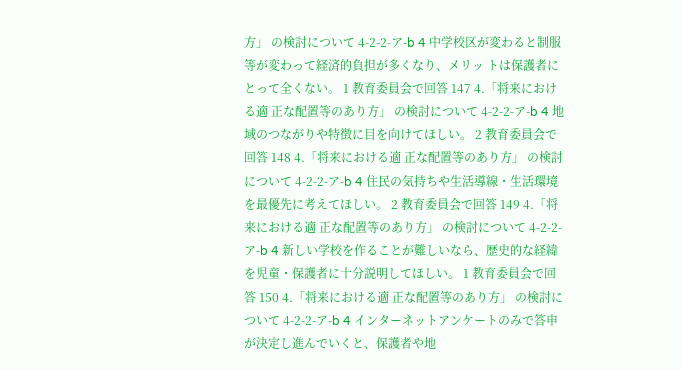方」 の検討について 4-2-2-ア-b 4 中学校区が変わると制服等が変わって経済的負担が多くなり、メリッ トは保護者にとって全くない。 1 教育委員会で回答 147 4.「将来における適 正な配置等のあり方」 の検討について 4-2-2-ア-b 4 地域のつながりや特徴に目を向けてほしい。 2 教育委員会で回答 148 4.「将来における適 正な配置等のあり方」 の検討について 4-2-2-ア-b 4 住民の気持ちや生活導線・生活環境を最優先に考えてほしい。 2 教育委員会で回答 149 4.「将来における適 正な配置等のあり方」 の検討について 4-2-2-ア-b 4 新しい学校を作ることが難しいなら、歴史的な経緯を児童・保護者に十分説明してほしい。 1 教育委員会で回答 150 4.「将来における適 正な配置等のあり方」 の検討について 4-2-2-ア-b 4 インターネットアンケートのみで答申が決定し進んでいくと、保護者や地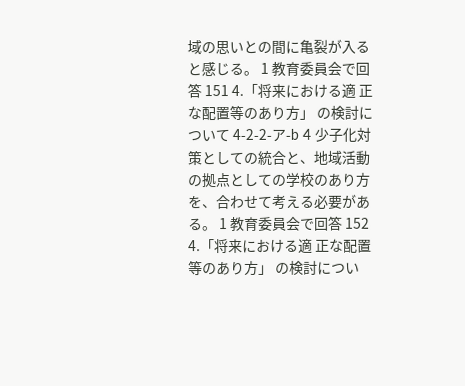域の思いとの間に亀裂が入ると感じる。 1 教育委員会で回答 151 4.「将来における適 正な配置等のあり方」 の検討について 4-2-2-ア-b 4 少子化対策としての統合と、地域活動の拠点としての学校のあり方を、合わせて考える必要がある。 1 教育委員会で回答 152 4.「将来における適 正な配置等のあり方」 の検討につい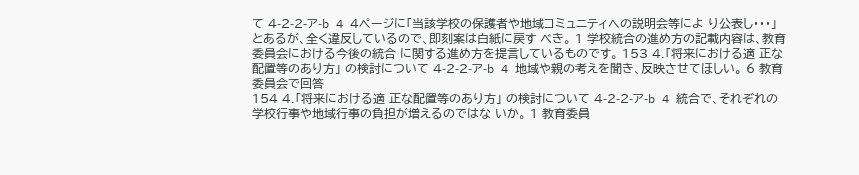て 4-2-2-ア-b 4 4ページに「当該学校の保護者や地域コミュニティへの説明会等によ り公表し・・・」とあるが、全く違反しているので、即刻案は白紙に戻す べき。 1 学校統合の進め方の記載内容は、教育委員会における今後の統合 に関する進め方を提言しているものです。 153 4.「将来における適 正な配置等のあり方」 の検討について 4-2-2-ア-b 4 地域や親の考えを聞き、反映させてほしい。 6 教育委員会で回答
154 4.「将来における適 正な配置等のあり方」 の検討について 4-2-2-ア-b 4 統合で、それぞれの学校行事や地域行事の負担が増えるのではな いか。 1 教育委員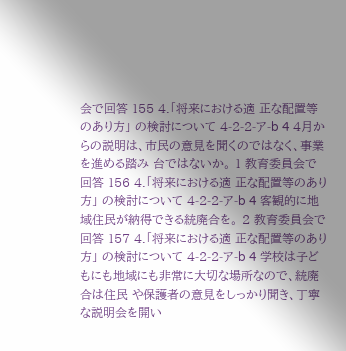会で回答 155 4.「将来における適 正な配置等のあり方」 の検討について 4-2-2-ア-b 4 4月からの説明は、市民の意見を聞くのではなく、事業を進める踏み 台ではないか。 1 教育委員会で回答 156 4.「将来における適 正な配置等のあり方」 の検討について 4-2-2-ア-b 4 客観的に地域住民が納得できる統廃合を。 2 教育委員会で回答 157 4.「将来における適 正な配置等のあり方」 の検討について 4-2-2-ア-b 4 学校は子どもにも地域にも非常に大切な場所なので、統廃合は住民 や保護者の意見をしっかり聞き、丁寧な説明会を開い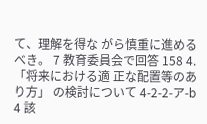て、理解を得な がら慎重に進めるべき。 7 教育委員会で回答 158 4.「将来における適 正な配置等のあり方」 の検討について 4-2-2-ア-b 4 該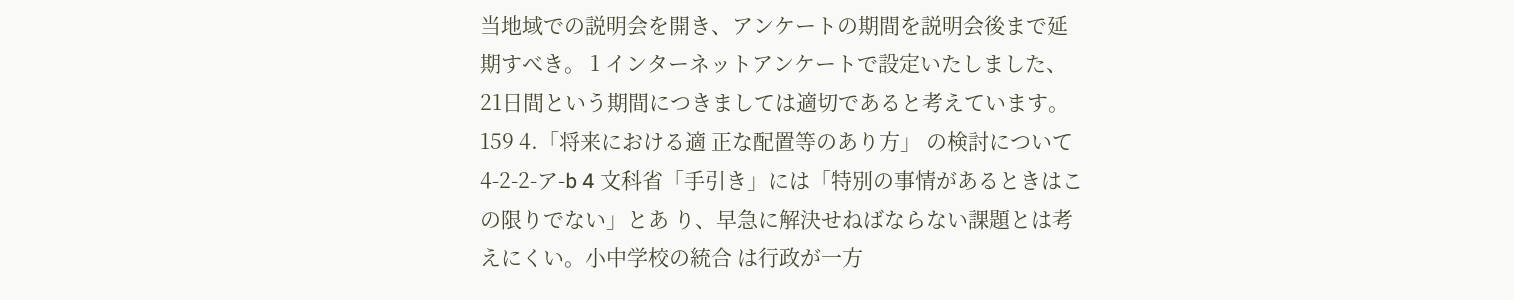当地域での説明会を開き、アンケートの期間を説明会後まで延期すべき。 1 インターネットアンケートで設定いたしました、21日間という期間につきましては適切であると考えています。 159 4.「将来における適 正な配置等のあり方」 の検討について 4-2-2-ア-b 4 文科省「手引き」には「特別の事情があるときはこの限りでない」とあ り、早急に解決せねばならない課題とは考えにくい。小中学校の統合 は行政が一方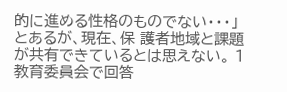的に進める性格のものでない・・・」とあるが、現在、保 護者地域と課題が共有できているとは思えない。 1 教育委員会で回答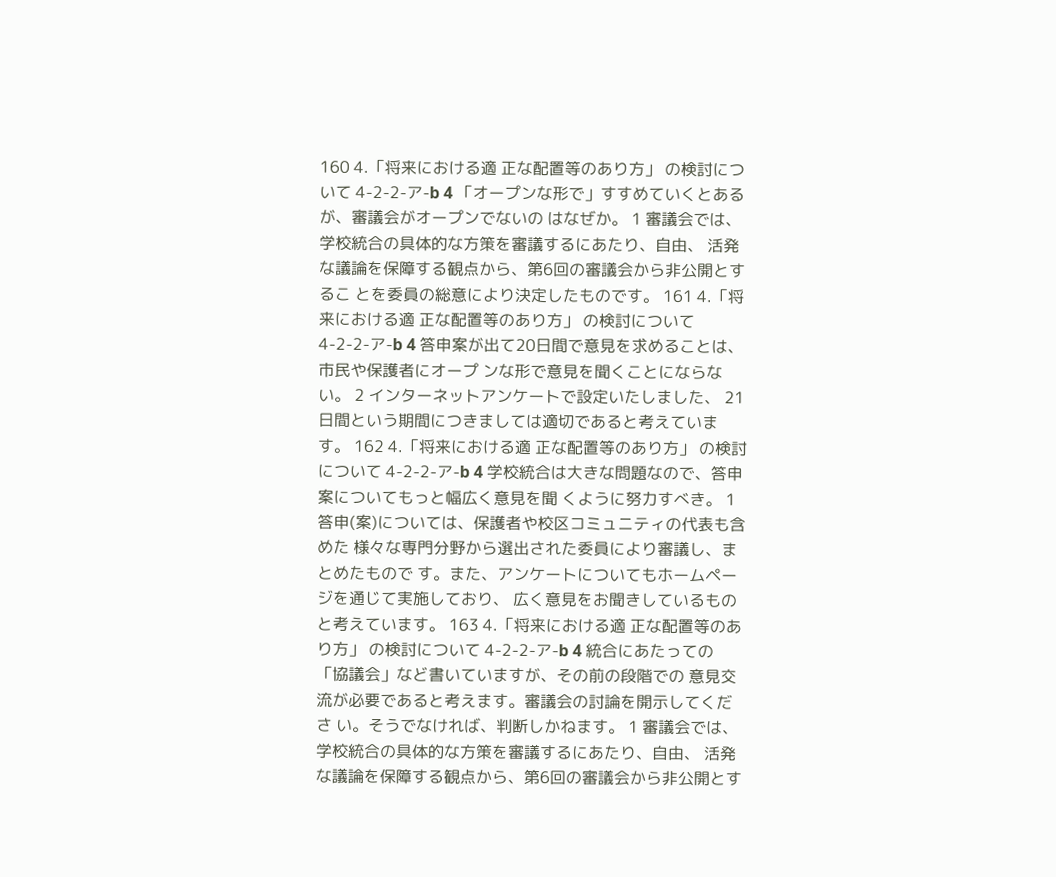160 4.「将来における適 正な配置等のあり方」 の検討について 4-2-2-ア-b 4 「オープンな形で」すすめていくとあるが、審議会がオープンでないの はなぜか。 1 審議会では、学校統合の具体的な方策を審議するにあたり、自由、 活発な議論を保障する観点から、第6回の審議会から非公開とするこ とを委員の総意により決定したものです。 161 4.「将来における適 正な配置等のあり方」 の検討について 4-2-2-ア-b 4 答申案が出て20日間で意見を求めることは、市民や保護者にオープ ンな形で意見を聞くことにならない。 2 インターネットアンケートで設定いたしました、 21日間という期間につきましては適切であると考えています。 162 4.「将来における適 正な配置等のあり方」 の検討について 4-2-2-ア-b 4 学校統合は大きな問題なので、答申案についてもっと幅広く意見を聞 くように努力すべき。 1 答申(案)については、保護者や校区コミュニティの代表も含めた 様々な専門分野から選出された委員により審議し、まとめたもので す。また、アンケートについてもホームページを通じて実施しており、 広く意見をお聞きしているものと考えています。 163 4.「将来における適 正な配置等のあり方」 の検討について 4-2-2-ア-b 4 統合にあたっての「協議会」など書いていますが、その前の段階での 意見交流が必要であると考えます。審議会の討論を開示してくださ い。そうでなければ、判断しかねます。 1 審議会では、学校統合の具体的な方策を審議するにあたり、自由、 活発な議論を保障する観点から、第6回の審議会から非公開とす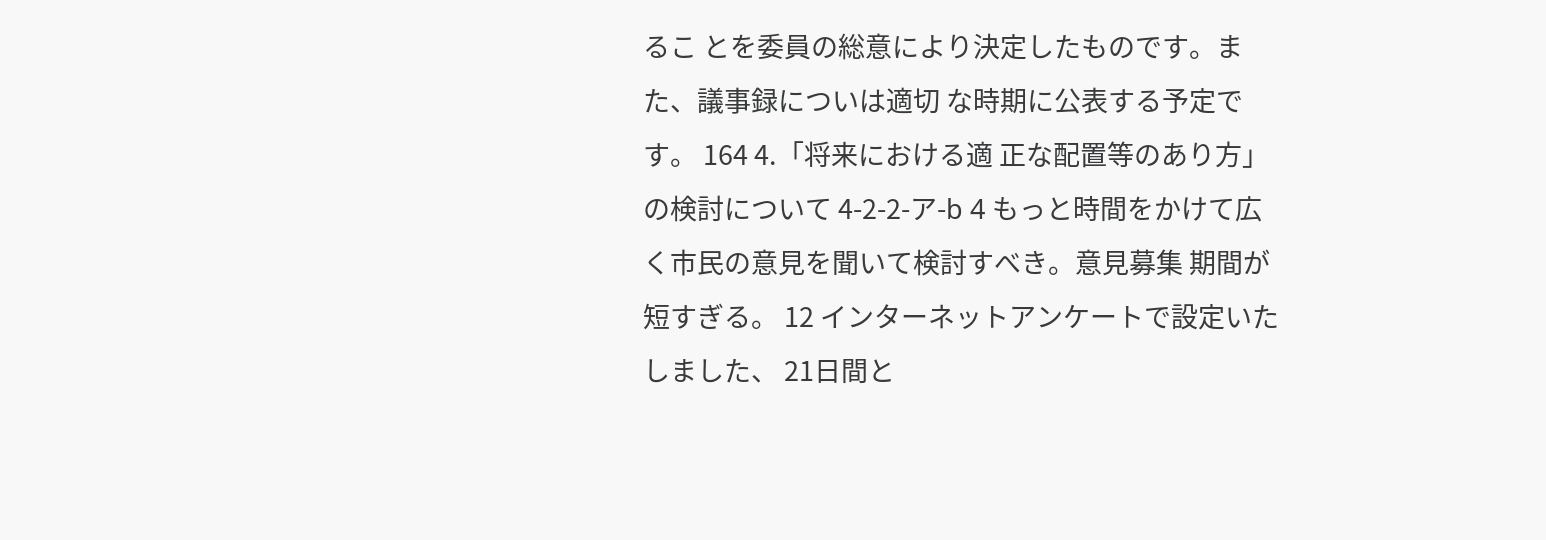るこ とを委員の総意により決定したものです。また、議事録についは適切 な時期に公表する予定です。 164 4.「将来における適 正な配置等のあり方」 の検討について 4-2-2-ア-b 4 もっと時間をかけて広く市民の意見を聞いて検討すべき。意見募集 期間が短すぎる。 12 インターネットアンケートで設定いたしました、 21日間と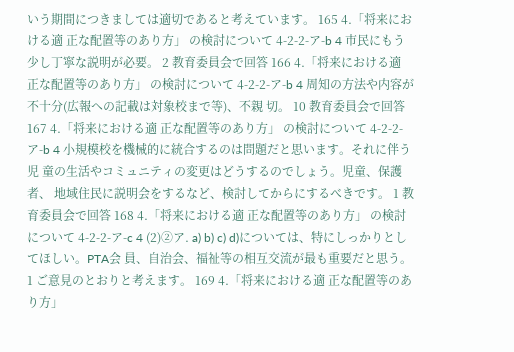いう期間につきましては適切であると考えています。 165 4.「将来における適 正な配置等のあり方」 の検討について 4-2-2-ア-b 4 市民にもう少し丁寧な説明が必要。 2 教育委員会で回答 166 4.「将来における適 正な配置等のあり方」 の検討について 4-2-2-ア-b 4 周知の方法や内容が不十分(広報への記載は対象校まで等)、不親 切。 10 教育委員会で回答 167 4.「将来における適 正な配置等のあり方」 の検討について 4-2-2-ア-b 4 小規模校を機械的に統合するのは問題だと思います。それに伴う児 童の生活やコミュニティの変更はどうするのでしょう。児童、保護者、 地域住民に説明会をするなど、検討してからにするべきです。 1 教育委員会で回答 168 4.「将来における適 正な配置等のあり方」 の検討について 4-2-2-ア-c 4 (2)②ア. a) b) c) d)については、特にしっかりとしてほしい。PTA会 員、自治会、福祉等の相互交流が最も重要だと思う。 1 ご意見のとおりと考えます。 169 4.「将来における適 正な配置等のあり方」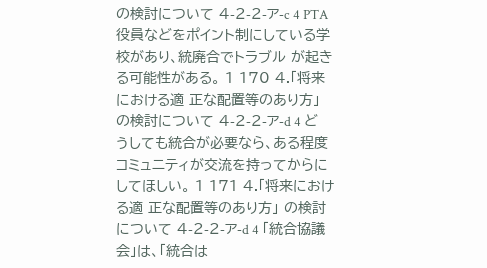の検討について 4-2-2-ア-c 4 PTA役員などをポイント制にしている学校があり、統廃合でトラブル が起きる可能性がある。 1 170 4.「将来における適 正な配置等のあり方」 の検討について 4-2-2-ア-d 4 どうしても統合が必要なら、ある程度コミュニティが交流を持ってからにしてほしい。 1 171 4.「将来における適 正な配置等のあり方」 の検討について 4-2-2-ア-d 4 「統合協議会」は、「統合は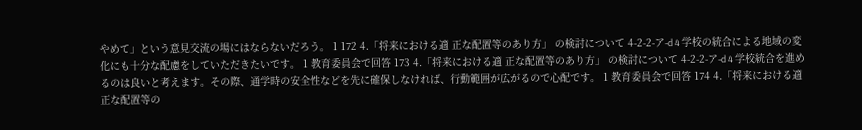やめて」という意見交流の場にはならないだろう。 1 172 4.「将来における適 正な配置等のあり方」 の検討について 4-2-2-ア-d 4 学校の統合による地域の変化にも十分な配慮をしていただきたいです。 1 教育委員会で回答 173 4.「将来における適 正な配置等のあり方」 の検討について 4-2-2-ア-d 4 学校統合を進めるのは良いと考えます。その際、通学時の安全性などを先に確保しなければ、行動範囲が広がるので心配です。 1 教育委員会で回答 174 4.「将来における適 正な配置等の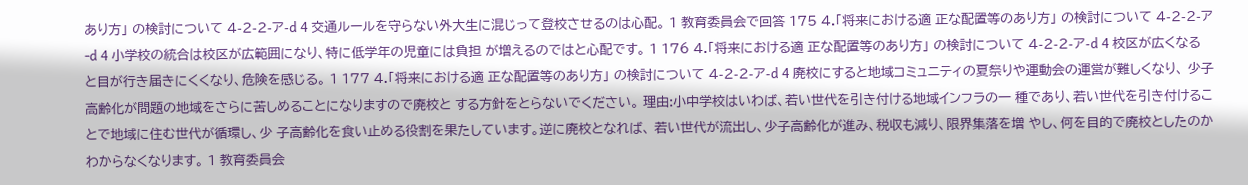あり方」 の検討について 4-2-2-ア-d 4 交通ルールを守らない外大生に混じって登校させるのは心配。 1 教育委員会で回答 175 4.「将来における適 正な配置等のあり方」 の検討について 4-2-2-ア-d 4 小学校の統合は校区が広範囲になり、特に低学年の児童には負担 が増えるのではと心配です。 1 176 4.「将来における適 正な配置等のあり方」 の検討について 4-2-2-ア-d 4 校区が広くなると目が行き届きにくくなり、危険を感じる。 1 177 4.「将来における適 正な配置等のあり方」 の検討について 4-2-2-ア-d 4 廃校にすると地域コミュニティの夏祭りや運動会の運営が難しくなり、 少子高齢化が問題の地域をさらに苦しめることになりますので廃校と する方針をとらないでください。 理由:小中学校はいわば、若い世代を引き付ける地域インフラの一 種であり、若い世代を引き付けることで地域に住む世代が循環し、少 子高齢化を食い止める役割を果たしています。逆に廃校となれば、 若い世代が流出し、少子高齢化が進み、税収も減り、限界集落を増 やし、何を目的で廃校としたのかわからなくなります。 1 教育委員会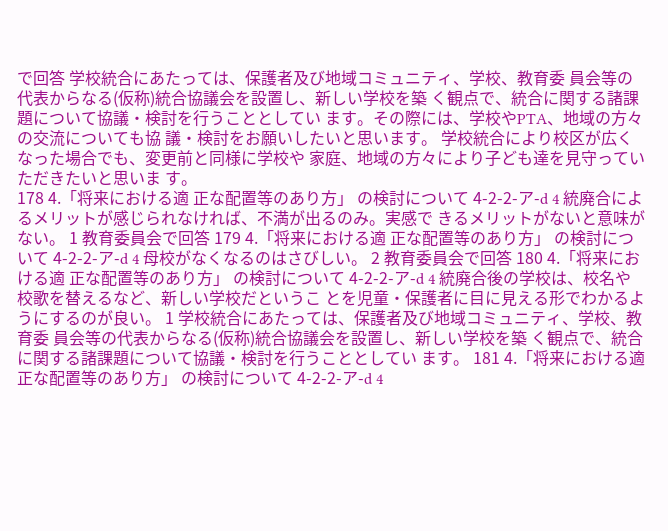で回答 学校統合にあたっては、保護者及び地域コミュニティ、学校、教育委 員会等の代表からなる(仮称)統合協議会を設置し、新しい学校を築 く観点で、統合に関する諸課題について協議・検討を行うこととしてい ます。その際には、学校やPTA、地域の方々の交流についても協 議・検討をお願いしたいと思います。 学校統合により校区が広くなった場合でも、変更前と同様に学校や 家庭、地域の方々により子ども達を見守っていただきたいと思いま す。
178 4.「将来における適 正な配置等のあり方」 の検討について 4-2-2-ア-d 4 統廃合によるメリットが感じられなければ、不満が出るのみ。実感で きるメリットがないと意味がない。 1 教育委員会で回答 179 4.「将来における適 正な配置等のあり方」 の検討について 4-2-2-ア-d 4 母校がなくなるのはさびしい。 2 教育委員会で回答 180 4.「将来における適 正な配置等のあり方」 の検討について 4-2-2-ア-d 4 統廃合後の学校は、校名や校歌を替えるなど、新しい学校だというこ とを児童・保護者に目に見える形でわかるようにするのが良い。 1 学校統合にあたっては、保護者及び地域コミュニティ、学校、教育委 員会等の代表からなる(仮称)統合協議会を設置し、新しい学校を築 く観点で、統合に関する諸課題について協議・検討を行うこととしてい ます。 181 4.「将来における適 正な配置等のあり方」 の検討について 4-2-2-ア-d 4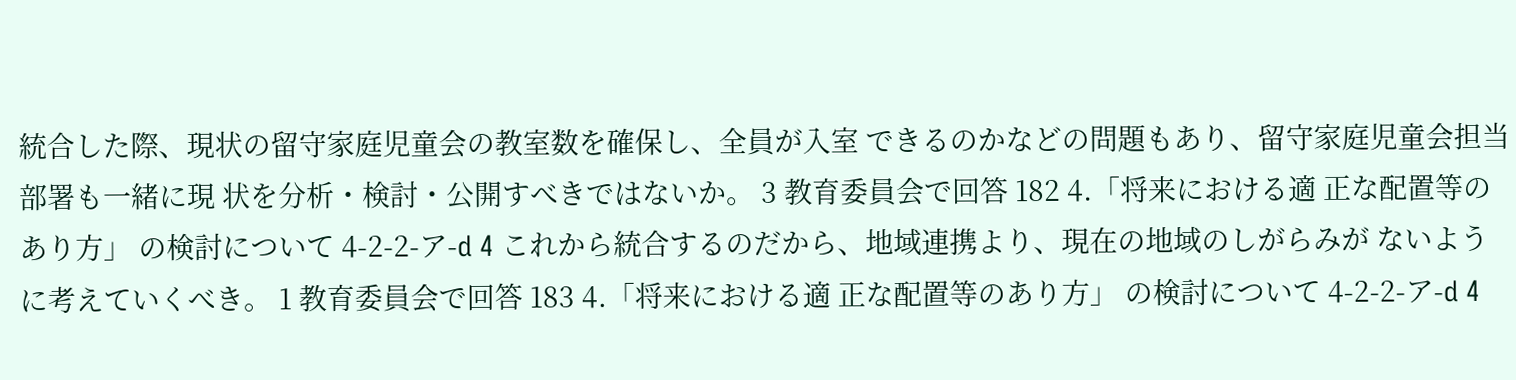統合した際、現状の留守家庭児童会の教室数を確保し、全員が入室 できるのかなどの問題もあり、留守家庭児童会担当部署も一緒に現 状を分析・検討・公開すべきではないか。 3 教育委員会で回答 182 4.「将来における適 正な配置等のあり方」 の検討について 4-2-2-ア-d 4 これから統合するのだから、地域連携より、現在の地域のしがらみが ないように考えていくべき。 1 教育委員会で回答 183 4.「将来における適 正な配置等のあり方」 の検討について 4-2-2-ア-d 4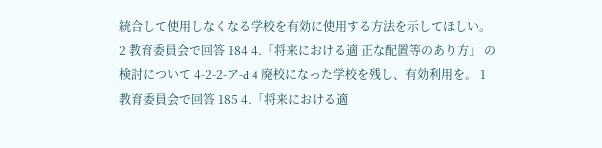統合して使用しなくなる学校を有効に使用する方法を示してほしい。 2 教育委員会で回答 184 4.「将来における適 正な配置等のあり方」 の検討について 4-2-2-ア-d 4 廃校になった学校を残し、有効利用を。 1 教育委員会で回答 185 4.「将来における適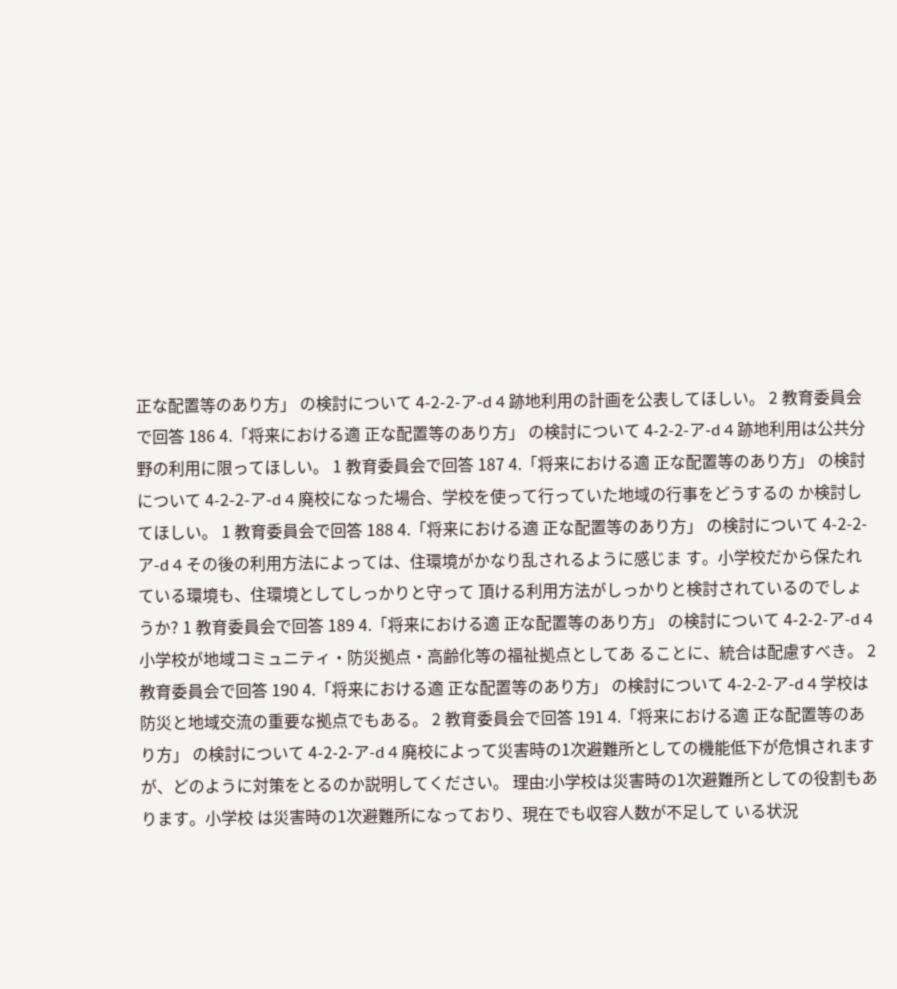正な配置等のあり方」 の検討について 4-2-2-ア-d 4 跡地利用の計画を公表してほしい。 2 教育委員会で回答 186 4.「将来における適 正な配置等のあり方」 の検討について 4-2-2-ア-d 4 跡地利用は公共分野の利用に限ってほしい。 1 教育委員会で回答 187 4.「将来における適 正な配置等のあり方」 の検討について 4-2-2-ア-d 4 廃校になった場合、学校を使って行っていた地域の行事をどうするの か検討してほしい。 1 教育委員会で回答 188 4.「将来における適 正な配置等のあり方」 の検討について 4-2-2-ア-d 4 その後の利用方法によっては、住環境がかなり乱されるように感じま す。小学校だから保たれている環境も、住環境としてしっかりと守って 頂ける利用方法がしっかりと検討されているのでしょうか? 1 教育委員会で回答 189 4.「将来における適 正な配置等のあり方」 の検討について 4-2-2-ア-d 4 小学校が地域コミュニティ・防災拠点・高齢化等の福祉拠点としてあ ることに、統合は配慮すべき。 2 教育委員会で回答 190 4.「将来における適 正な配置等のあり方」 の検討について 4-2-2-ア-d 4 学校は防災と地域交流の重要な拠点でもある。 2 教育委員会で回答 191 4.「将来における適 正な配置等のあり方」 の検討について 4-2-2-ア-d 4 廃校によって災害時の1次避難所としての機能低下が危惧されます が、どのように対策をとるのか説明してください。 理由:小学校は災害時の1次避難所としての役割もあります。小学校 は災害時の1次避難所になっており、現在でも収容人数が不足して いる状況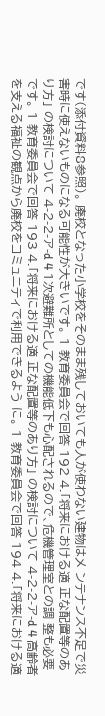です(添付資料8参照)。 廃校となった小学校をそのまま残しておいても人が使わない建物はメ ンテナンス不足で災害時に使えないものになる可能性が大きいです。 1 教育委員会で回答 192 4.「将来における適 正な配置等のあり方」 の検討について 4-2-2-ア-d 4 1次避難所としての機能低下も心配されるので、危機管理室との調 整も必要です。 1 教育委員会で回答 193 4.「将来における適 正な配置等のあり方」 の検討について 4-2-2-ア-d 4 高齢者を支える福祉の観点から廃校をコミュニティで利用できるよう に。 1 教育委員会で回答 194 4.「将来における適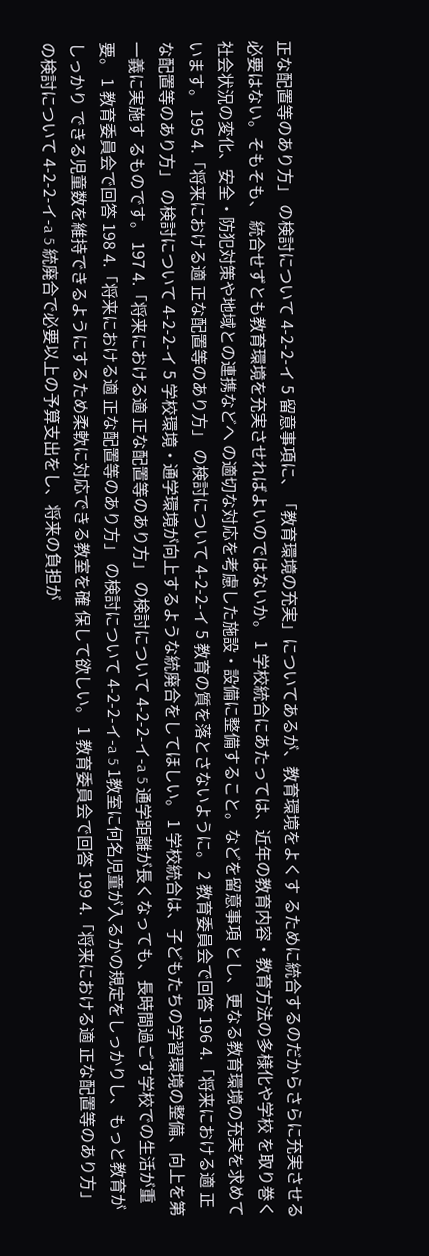正な配置等のあり方」 の検討について 4-2-2-イ 5 留意事項に、「教育環境の充実」についてあるが、教育環境をよくす るために統合するのだからさらに充実させる必要はない。そもそも、 統合せずとも教育環境を充実させればよいのではないか。 1 学校統合にあたっては、近年の教育内容・教育方法の多様化や学校 を取り巻く社会状況の変化、安全・防犯対策や地域との連携などへ の適切な対応を考慮した施設・設備に整備すること。などを留意事項 とし、更なる教育環境の充実を求めています。 195 4.「将来における適 正な配置等のあり方」 の検討について 4-2-2-イ 5 教育の質を落とさないように。 2 教育委員会で回答 196 4.「将来における適 正な配置等のあり方」 の検討について 4-2-2-イ 5 学校環境・通学環境が向上するような統廃合をしてほしい。 1 学校統合は、子どもたちの学習環境の整備、向上を第一義に実施す るものです。 197 4.「将来における適 正な配置等のあり方」 の検討について 4-2-2-イ-a 5 通学距離が長くなっても、長時間過ごす学校での生活が重要。 1 教育委員会で回答 198 4.「将来における適 正な配置等のあり方」 の検討について 4-2-2-イ-a 5 1教室に何名児童が入るかの規定をしっかりし、もっと教育がしっかり できる児童数を維持できるようにするため柔軟に対応できる教室を確 保して欲しい。 1 教育委員会で回答 199 4.「将来における適 正な配置等のあり方」 の検討について 4-2-2-イ-a 5 統廃合で必要以上の予算支出をし、将来の負担が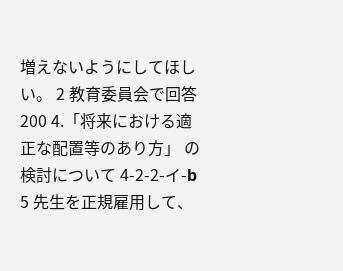増えないようにしてほしい。 2 教育委員会で回答 200 4.「将来における適 正な配置等のあり方」 の検討について 4-2-2-イ-b 5 先生を正規雇用して、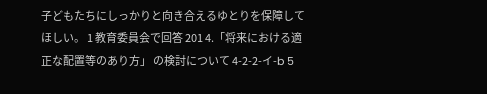子どもたちにしっかりと向き合えるゆとりを保障してほしい。 1 教育委員会で回答 201 4.「将来における適 正な配置等のあり方」 の検討について 4-2-2-イ-b 5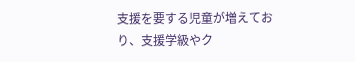支援を要する児童が増えており、支援学級やク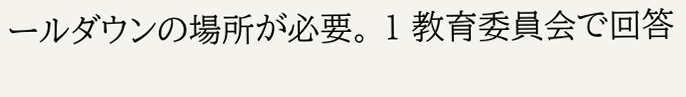ールダウンの場所が必要。 1 教育委員会で回答